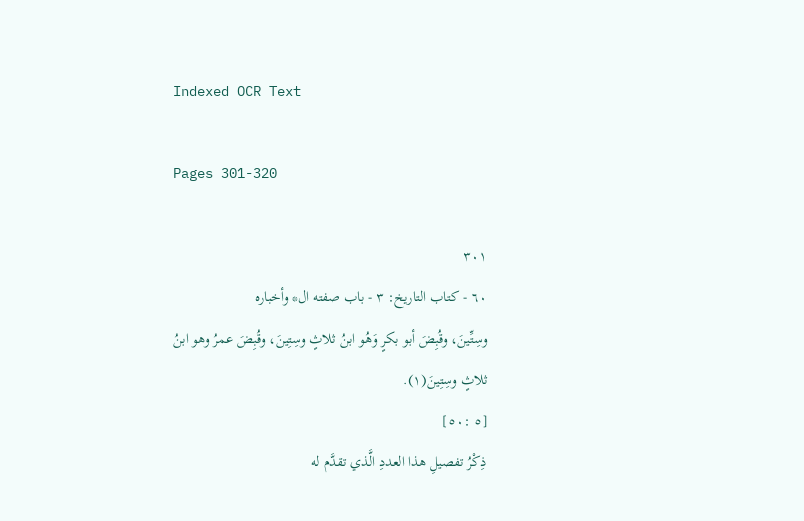Indexed OCR Text

Pages 301-320

٣٠١
٦٠ - كتاب التاريخ: ٣ - باب صفته ال* وأخباره
وسِتِّينَ، وقُبِضَ أبو بكرٍ وَهُو ابنُ ثلاثٍ وسِتِينَ، وقُبِضَ عمرُ وهو ابنُ
ثلاثٍ وسِتِينَ(١).
[٥ :٥٠]
ذِكْرُ تفصيلِ هذا العددِ الَّذي تقدَّم له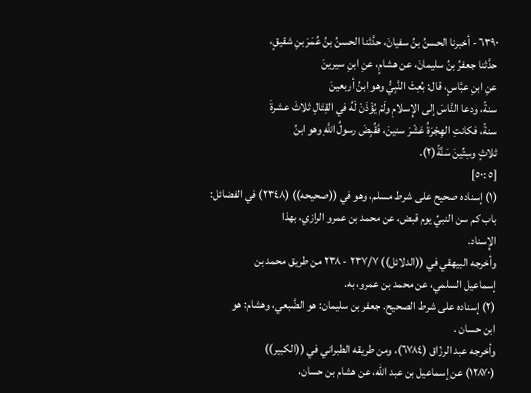٦٣٩٠ - أخبرنا الحسنُ بنُ سفيانَ، حدَّثنا الحسنُ بنُ عُمَرَ بنِ شقيقٍ،
حدَّثنا جعفرُ بنُ سليمانَ، عن هشامٍ، عنِ ابنِ سيرينَ
عنِ ابنِ عبَّاسٍ، قال: بُعِثَ النَّبِيُّ وهو ابنُ أربعينَ
سنةً، ودعا النَّاسَ إلى الإِسلامِ ولَمْ يُؤْذَنْ لَهُ في القِتَالِ ثلاثَ عشرةَ
سنةً، فكانتِ الهِجْرَةُ عَشْرَ سنينَ، فَقُبِضَ رسولُ اللَّهِ وهو ابنُ
ثلاثٍ وسِتِّينَ سَنَّةً(٢).
[٥ :٥٠]
(١) إسناده صحيح على شرط مسلم، وهو في ((صحيحه)) (٢٣٤٨) في الفضائل:
باب كم سن النبيِّ يوم قبض، عن محمد بن عمرو الرازي، بهذا
الإِسناد.
وأخرجه البيهقي في ((الدلائل)) ٢٣٧/٧ - ٢٣٨ من طريق محمد بن
إسماعيل السلمي، عن محمد بن عمرو، به.
(٢) إسناده على شرط الصحيح. جعفر بن سليمان: هو الضَّبعي، وهشام: هو
ابن حسان .
وأخرجه عبد الرزّاق (٦٧٨٤)، ومن طريقه الطبراني في ((الكبير))
(١٢٨٧٠) عن إسماعيل بن عبد الله، عن هشام بن حسان،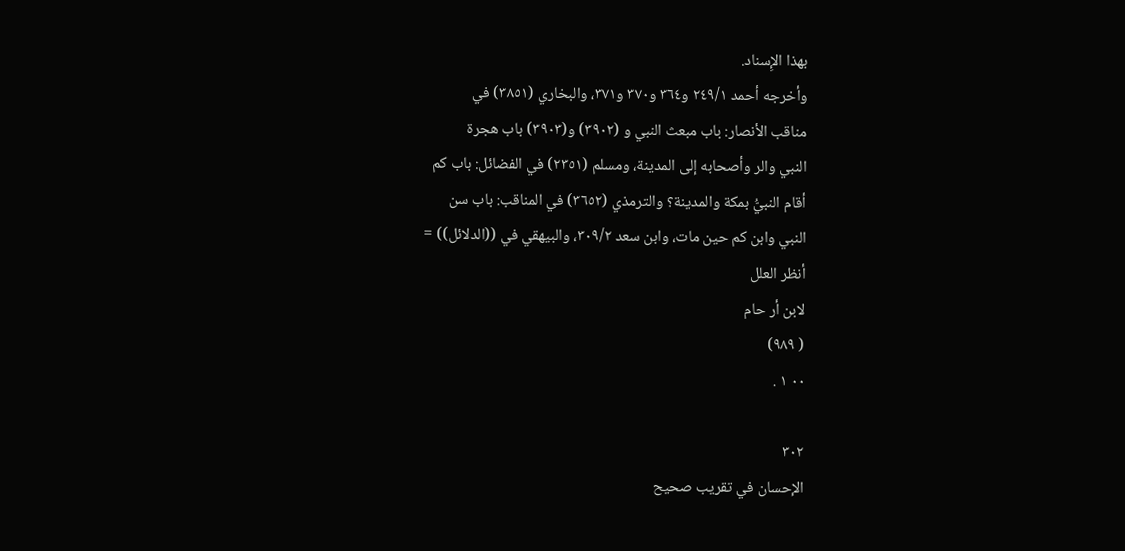بهذا الإِسناد.
وأخرجه أحمد ٢٤٩/١ و٣٦٤ و٣٧٠ و٣٧١، والبخاري (٣٨٥١) في
مناقب الأنصار: باب مبعث النبي و (٣٩٠٢) و(٣٩٠٣) باب هجرة
النبي والر وأصحابه إلى المدينة، ومسلم (٢٣٥١) في الفضائل: باب كم
أقام النبيُّ بمكة والمدينة؟ والترمذي (٣٦٥٢) في المناقب: باب سن
النبي وابن كم حين مات، وابن سعد ٣٠٩/٢، والبيهقي في ((الدلائل)) =
أنظر العلل
لابن أر حام
( ٩٨٩)
٠٠ ١ .

٣٠٢
الإحسان في تقريب صحيح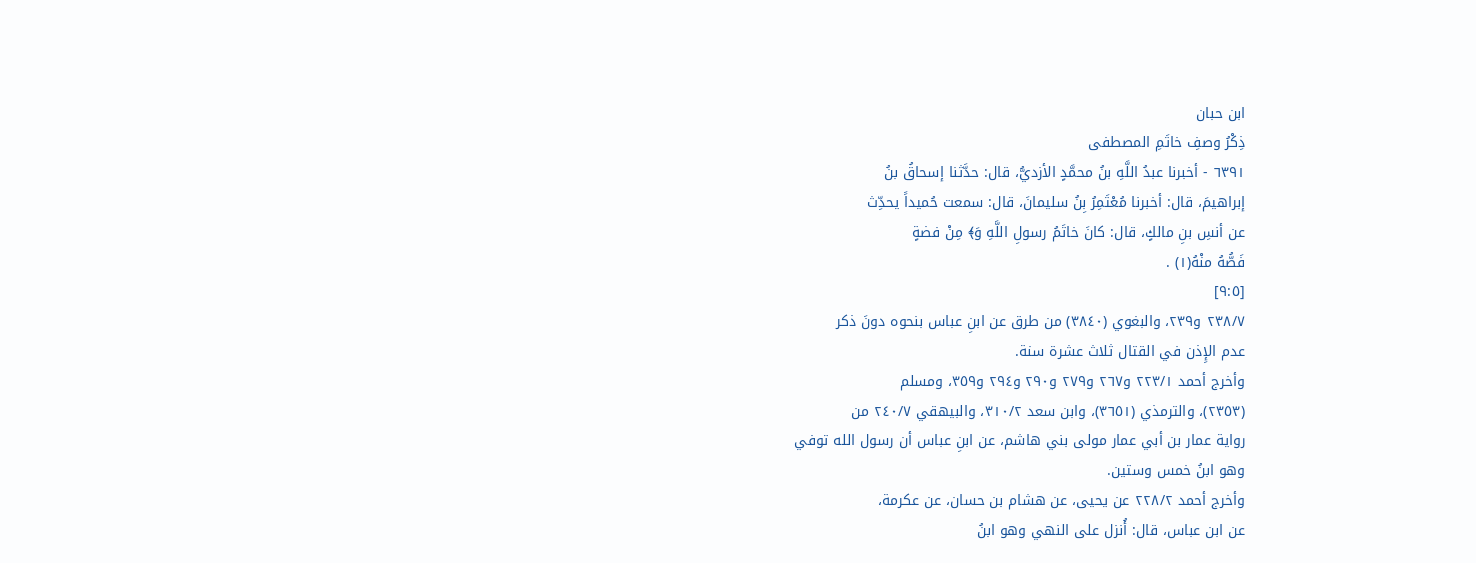ابن حبان
ذِكْرُ وصفِ خاتَمِ المصطفى
٦٣٩١ - أخبرنا عبدُ اللَّهِ بنُ محمَّدٍ الأزديُّ، قال: حدَّثنا إسحاقُ بنُ
إبراهيمَ، قال: أخبرنا مُعْتَمِرُ بِنُ سليمانَ، قال: سمعت حُميداً يحدِّث
عن أنسِ بنِ مالكٍ، قال: كانَ خاتَمُ رسولِ اللَّهِ وَ﴾ مِنْ فضةٍ
فَصُّهُ منْهُ(١) .
[٩:٥]
٢٣٨/٧ و٢٣٩، والبغوي (٣٨٤٠) من طرق عن ابنِ عباس بنحوه دونَ ذكر
عدم الإِذن في القتال ثلاث عشرة سنة.
وأخرج أحمد ٢٢٣/١ و٢٦٧ و٢٧٩ و٢٩٠ و٢٩٤ و٣٥٩، ومسلم
(٢٣٥٣)، والترمذي (٣٦٥١)، وابن سعد ٣١٠/٢، والبيهقي ٢٤٠/٧ من
رواية عمار بن أبي عمار مولى بني هاشم، عن ابنِ عباس أن رسول الله توفي
وهو ابنُ خمس وستین.
وأخرج أحمد ٢٢٨/٢ عن يحيى، عن هشام بن حسان، عن عكرمة،
عن ابن عباس، قال: أُنزل على النهي وهو ابنُ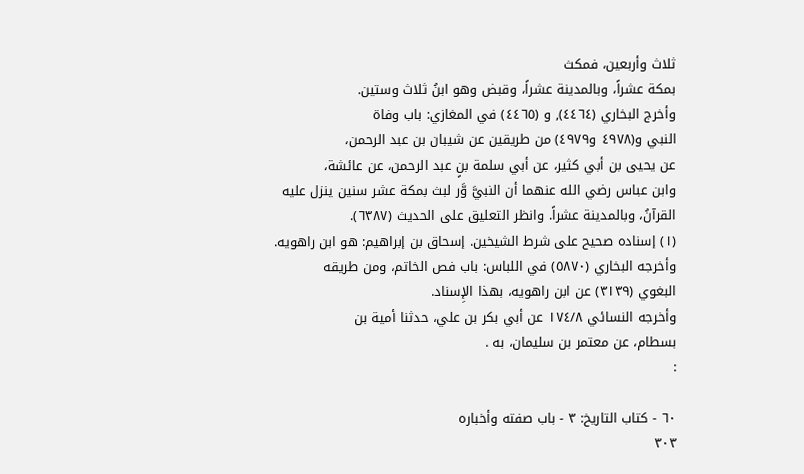ثلاث وأربعين، فمكث
بمكة عشراً، وبالمدينة عشراً، وقبض وهو ابنُ ثلاث وستين.
وأخرج البخاري (٤٤٦٤), و (٤٤٦٥) في المغازي: باب وفاة
النبي و(٤٩٧٨ و٤٩٧٩) من طريقين عن شيبان بن عبد الرحمن،
عن يحيى بن أبي كثير، عن أبي سلمة بنٍ عبد الرحمن، عن عائشة،
وابن عباس رضي الله عنهما أن النبيَّ وَّر لبث بمكة عشر سنين ينزل عليه
القرآنُ، وبالمدينة عشراً. وانظر التعليق على الحديث (٦٣٨٧).
(١) إسناده صحيح على شرط الشيخين. إسحاق بن إبراهيم: هو ابن راهويه.
وأخرجه البخاري (٥٨٧٠) في اللباس: باب فص الخاتم، ومن طريقه
البغوي (٣١٣٩) عن ابن راهويه، بهذا الإِسناد.
وأخرجه النسائي ١٧٤/٨ عن أبي بكر بن علي، حدثنا أمية بن
بسطام، عن معتمر بن سليمان، به .
:

٦٠ - كتاب التاريخ: ٣ - باب صفته وأخباره
٣٠٣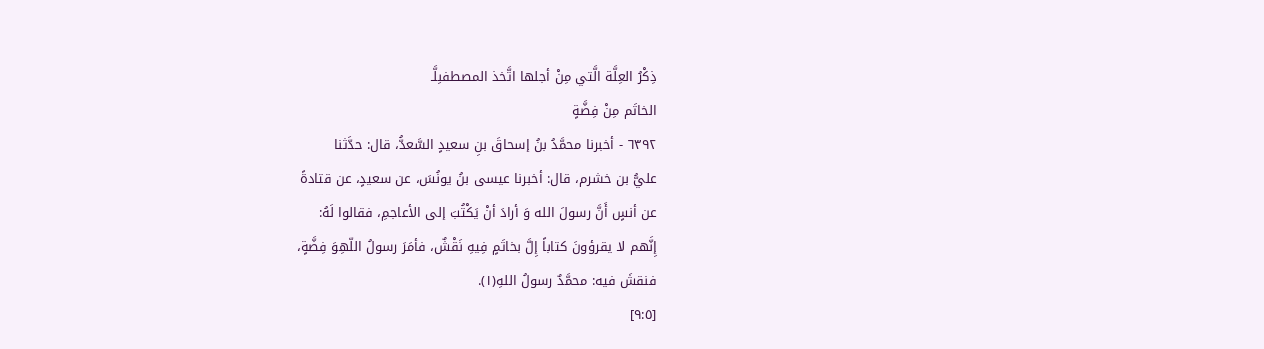ذِكْرُ العِلَّة الَّتي مِنْ أجلها اتَّخذ المصطفىِلَّـ
الخاتَم مِنْ فِضَّةٍ
٦٣٩٢ - أخبرنا محمَّدُ بنُ إسحاقَ بنِ سعيدٍ السَّعدُّ، قال: حدَّثنا
عليُّ بن خشرم، قال: أخبرنا عيسى بنُ يونُسَ، عن سعيدٍ، عن قتادةً
عن أنسٍ أَنَّ رسولَ الله وَ أرادَ أنْ يَكْتُبَ إلى الأعاجمِ، فقالوا لَهُ:
إِنَّهم لا يقرؤونَ كتاباً إِلَّ بخاتَمٍ فِيهِ نَقْشٌ، فأمَرَ رسولُ اللّهِوَ فِضَّةٍ،
فنقشَ فيه: محمَّدٌ رسولُ اللهِ(١).
[٩:٥]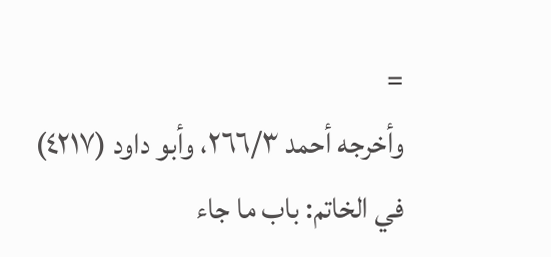=
وأخرجه أحمد ٢٦٦/٣، وأبو داود (٤٢١٧) في الخاتم: باب ما جاء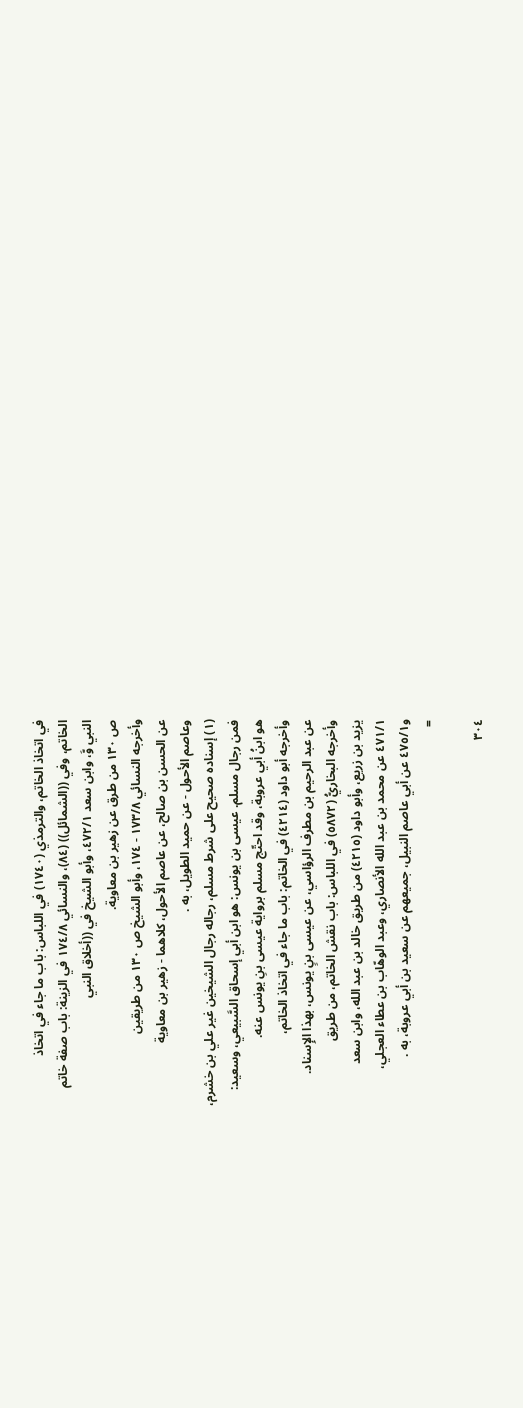في اتخاذ الخاتم، والترمذي (١٧٤٠) في اللباس: باب ما جاء في اتخاذ
الخاتم، وفي ((الشمائل)) (٨٤)، والنسائي ١٧٤/٨ في الزينة: باب صفة خاتم
النبي وَّ، وابن سعد ٤٧٢/١، وأبو الشيخ في ((أخلاق النبي
ص ١٣٠ من طرق عن زهير بن معاوية.
وأخرجه النسائي ١٧٣/٨ - ١٧٤، وأبو الشيخ ص ١٣٠ من طريقين
عن الحسن بن صالح، عن عاصم الأحول، كلاهما - زهير بن معاوية
وعاصم الأحول - عن حميد الطويل، به .
(١) إسناده صحيح على شرط مسلم، رجاله رجال الشيخين غير علي بن خشرم،
فمن رجال مسلم. عيسى بن يونس: هو ابن أبي إسحاق السَّبيعي، وسعيد:
هو ابنُ أبي عروبة، وقد احتّج مسلم برواية عيسى بنِ يونس عنه.
وأخرجه أبو داود (٤٢١٤) في الخاتم: باب ما جاء في اتخاذ الخاتم،
عن عبد الرحيم بن مطرف الرؤاسي، عن عيسى بنٍ يونس، بهذا الإِسناد.
وأخرجه البخاريُّ (٥٨٧٢) في اللباس: باب نقش الخاتم، من طريق
يزيد بن زريع، وأبو داود (٤٢١٥) من طريق خالد بن عبد الله، وابن سعد
٤٧١/١ عن محمد بن عبد الله الأنصاري، وعبد الوهّاب بن عطاء العجلي،
و٤٧٥/١ عن أبي عاصم النبيل، جميعهم عن سعيد بن أبي عروبة، به .
=

٣٠٤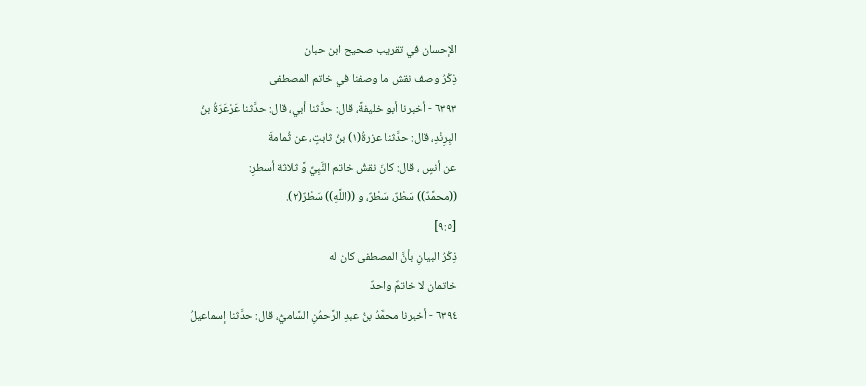الإحسان في تقريب صحيح ابن حبان
ذِكْرُ وصف نقش ما وصفنا في خاتم المصطفى
٦٣٩٣ - أخبرنا أبو خليفةً، قال: حدَّثنا أبي، قال: حدَّثنا عَرْعَرَةُ بنُ
البِرِنْدِ، قال: حدَّثنا عزرةُ(١) بنُ ثابتٍ، عن ثُمامةَ
عن أنسٍ ، قال: كانَ نقشُ خاتم النَّبِيِّ وَّ ثلاثة أسطرِ:
((محمَّدٌ)) سَطْرٌ، سَطْرٌ، و ((اللَّهِ)) سَطْرٌ(٢).
[٩:٥]
ذِكْرُ البيانِ بأنَّ المصطفى كان له
خاتمان لا خاتمٌ واحدٌ
٦٣٩٤ - أخبرنا محمَّدُ بنُ عبدِ الرَّحمُنِ السَّاميُّ، قال: حدَّثنا إسماعيلُ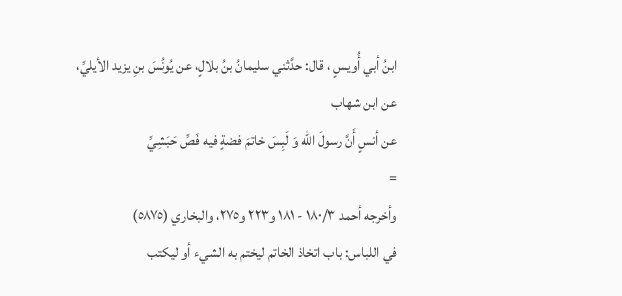ابنُ أبي أُويسٍ ، قال: حدَّثني سليمانُ بنُ بلالٍ، عن يُونُسَ بنِ يزيد الأيليِّ،
عن ابن شهاب
عن أنسٍ أَنَّ رسولَ الله وَ لَبِسَ خاتمَ فضةٍ فيه فَصِّ حَبَشِيِّ
=
وأخرجه أحمد ١٨٠/٣ - ١٨١ و٢٢٣ و٢٧٥، والبخاري (٥٨٧٥)
في اللباس: باب اتخاذ الخاتم ليختم به الشيء أو ليكتب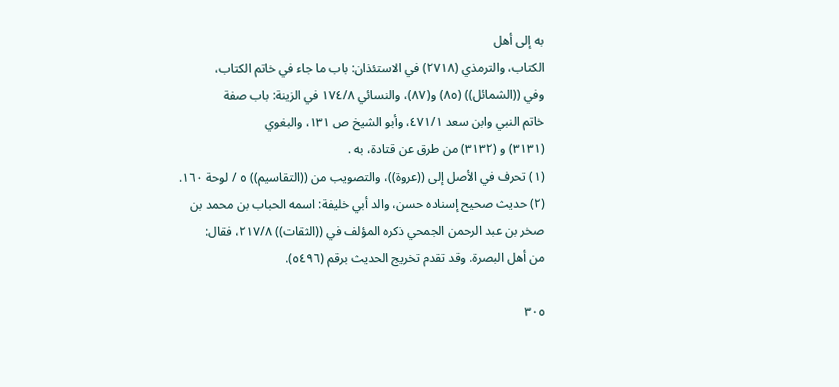به إلى أهل
الكتاب، والترمذي (٢٧١٨) في الاستئذان: باب ما جاء في خاتم الكتاب،
وفي ((الشمائل)) (٨٥) و(٨٧)، والنسائي ١٧٤/٨ في الزينة: باب صفة
خاتم النبي وابن سعد ٤٧١/١، وأبو الشيخ ص ١٣١، والبغوي
(٣١٣١) و (٣١٣٢) من طرق عن قتادة، به .
(١) تحرف في الأصل إلى ((عروة))، والتصويب من ((التقاسيم)) ٥ / لوحة ١٦٠.
(٢) حديث صحيح إسناده حسن، والد أبي خليفة: اسمه الحباب بن محمد بن
صخر بن عبد الرحمن الجمحي ذكره المؤلف في ((الثقات)) ٢١٧/٨، فقال:
من أهل البصرة. وقد تقدم تخريج الحديث برقم (٥٤٩٦).

٣٠٥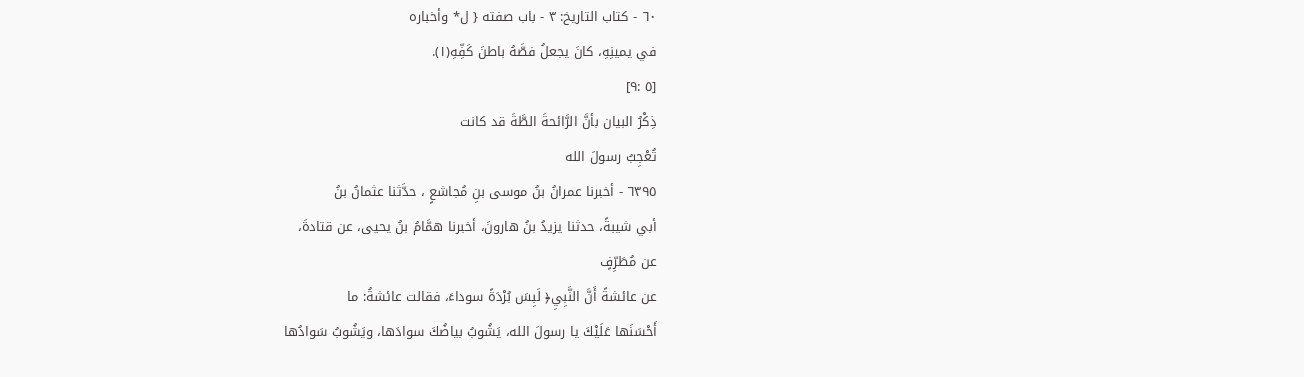٦٠ - كتاب التاريخ: ٣ - باب صفته { ل* وأخباره
في يمينِهِ، كانَ يجعلُ فصَّهُ باطنَ كَفِّهِ(١).
[٥ :٩]
ذِكْرُ البيان بأنَّ الرَّائحةَ الطَّةَ قد كانت
تُعْجِبُ رسولَ الله
٦٣٩٥ - أخبرنا عمرانُ بنُ موسى بنِ مُجاشعٍ ، حدَّثنا عثمانُ بنُ
أبي شيبةً، حدثنا يزيدُ بنُ هارونَ، أخبرنا همَّامُ بنُ يحيى، عن قتادةَ،
عن مُطَرِّفٍ
عن عائشةً أَنَّ النَّبِيِ﴿ لَبِسَ بُرْدَةً سوداءَ، فقالت عائشةُ: ما
أَحْسَنَها عَلَيْكَ يا رسولَ الله، يَشُوبُ بياضُكَ سوادَها، ويَشُوبُ سَوادُها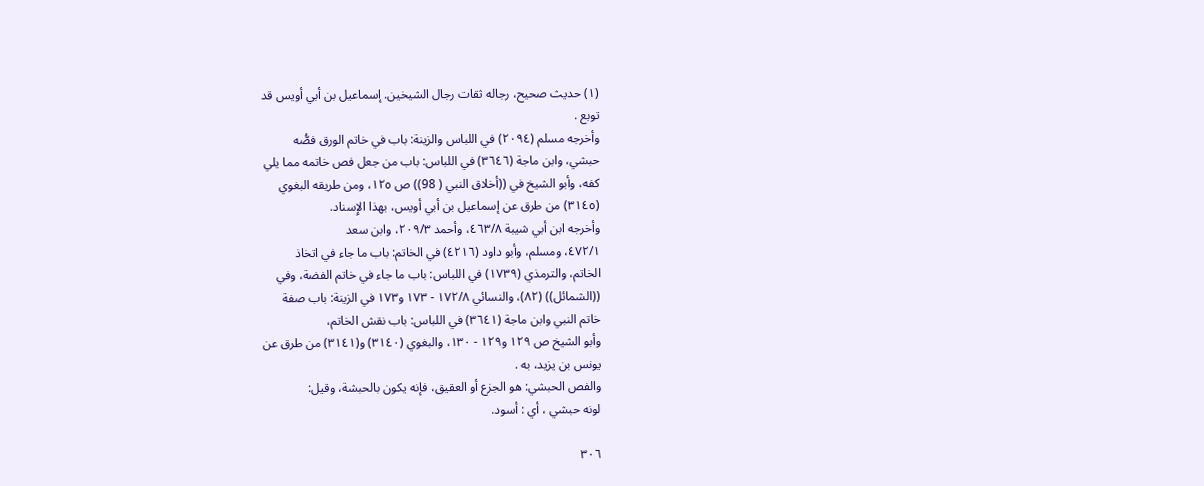(١) حديث صحيح، رجاله ثقات رجال الشيخين. إسماعيل بن أبي أويس قد
توبع .
وأخرجه مسلم (٢٠٩٤) في اللباس والزينة: باب في خاتم الورق فصُّه
حبشي، وابن ماجة (٣٦٤٦) في اللباس: باب من جعل فص خاتمه مما يلي
كفه، وأبو الشيخ في ((أخلاق النبي ( 98)) ص ١٢٥، ومن طريقه البغوي
(٣١٤٥) من طرق عن إسماعيل بن أبي أويس، بهذا الإِسناد.
وأخرجه ابن أبي شيبة ٤٦٣/٨، وأحمد ٢٠٩/٣، وابن سعد
٤٧٢/١، ومسلم، وأبو داود (٤٢١٦) في الخاتم: باب ما جاء في اتخاذ
الخاتم، والترمذي (١٧٣٩) في اللباس: باب ما جاء في خاتم الفضة، وفي
((الشمائل)) (٨٢)، والنسائي ١٧٢/٨ - ١٧٣ و١٧٣ في الزينة: باب صفة
خاتم النبي وابن ماجة (٣٦٤١) في اللباس: باب نقش الخاتم،
وأبو الشيخ ص ١٢٩ و١٢٩ - ١٣٠، والبغوي (٣١٤٠) و(٣١٤١) من طرق عن
یونس بن یزید، به .
والفص الحبشي: هو الجزع أو العقيق، فإنه يكون بالحبشة، وقيل:
لونه حبشي ، أي : أسود.

٣٠٦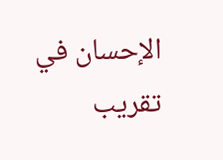الإحسان في تقريب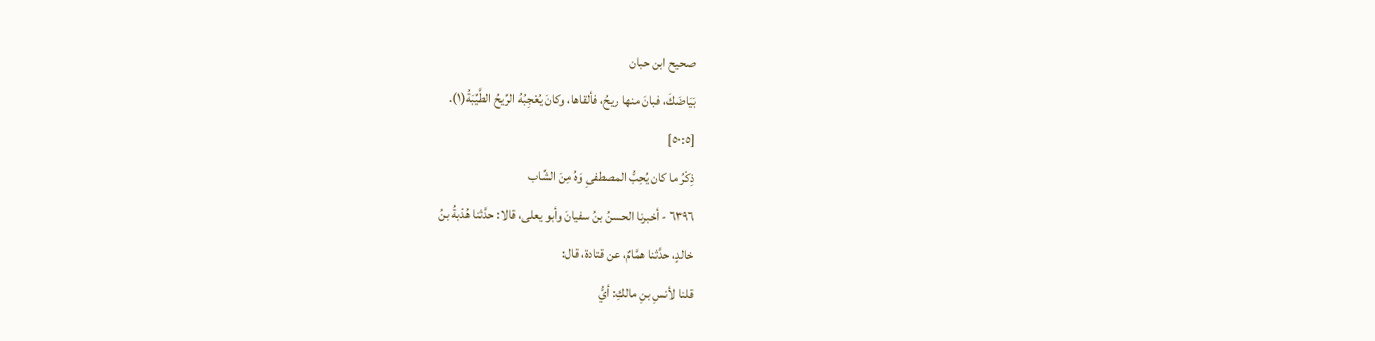صحيح ابن حبان
بَيَاضَكَ، فبانَ منها ريحُ، فألقاها، وكانَ يُعْجِبُهُ الرِّيحُ الطَّيِّبَةُ(١).
[٥٠:٥]
ذِكْرُ ما كان يُحِبُّ المصطفىِ وَهُ مِنَ الشِّاب
٦٣٩٦ - أخبرنا الحسنُ بنُ سفيانَ وأبو يعلى، قالا: حدَّثنا هُدْبةُ بنُ
خالدٍ، حدَّثنا همَّامٌ، عن قتادة، قال:
قلنا لأنسِ بنِ مالكِ: أيُّ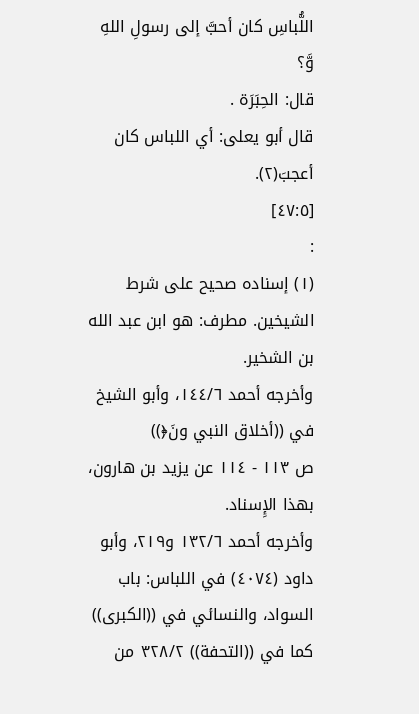اللُّباسِ كان أحبَّ إلى رسولِ اللهِ وَّ؟
قال: الحِبَرَة .
قال أبو يعلى: أي اللباس كان أعجبَ(٢).
[٤٧:٥]
:
(١) إسناده صحيح على شرط الشيخين. مطرف: هو ابن عبد الله بن الشخير.
وأخرجه أحمد ١٤٤/٦، وأبو الشيخ في ((أخلاق النبي ونَ﴿))
ص ١١٣ - ١١٤ عن يزيد بن هارون، بهذا الإِسناد.
وأخرجه أحمد ١٣٢/٦ و٢١٩، وأبو داود (٤٠٧٤) في اللباس: باب
السواد، والنسائي في ((الكبرى)) كما في ((التحفة)) ٣٢٨/٢ من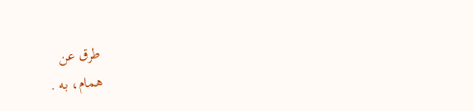طرق عن
همام، به .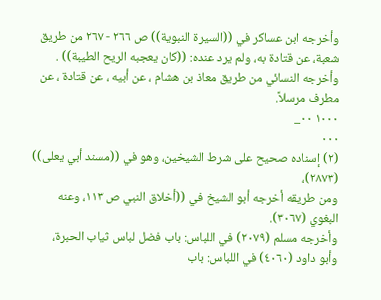وأخرجه ابن عساكر في ((السيرة النبوية)) ص ٢٦٦ - ٢٦٧ من طريق
شعبة، عن قتادة به، ولم يرد عنده: ((كان يعجبه الريح الطيبة)) .
وأخرجه النسائي من طريق معاذ بن هشام ، عن أبيه ، عن قتادة ، عن
مطرف مرسلاً.
١٠٠٠ ٠٠_
٠٠٠
(٢) إسناده صحيح على شرط الشيخين، وهو في ((مسند أبي يعلى)) (٢٨٧٣)،
ومن طريقه أخرجه أبو الشيخ في ((أخلاق النبي ص ١١٣، وعنه
البغوي (٣٠٦٧).
وأخرجه مسلم (٢٠٧٩) في اللباس: باب فضل لباس ثياب الحبرة،
وأبو داود (٤٠٦٠) في اللباس: باب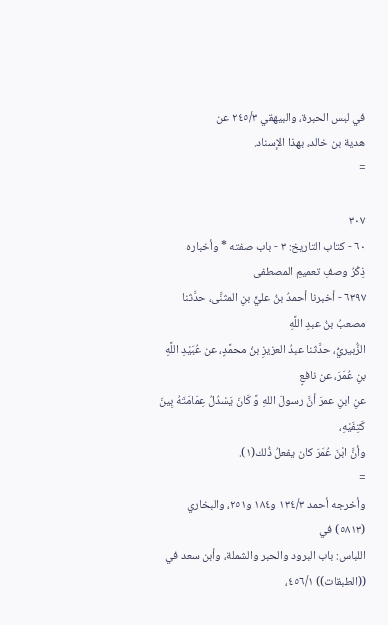في لبس الحبرة، والبيهقي ٢٤٥/٣ عن
هدية بن خالد، بهذا الإسناد.
=

٣٠٧
٦٠ - كتاب التاريخ: ٣ - باب صفته * وأخباره
ذِكْرُ وصفِ تعميمِ المصطفى
٦٣٩٧ - أخبرنا أحمدُ بنُ عليٍّ بنِ المثنَّى، حدَّثنا مصعبُ بنُ عبدِ اللَّهِ
الزُّبيريُّ، حدَّثنا عبدُ العزيزِ بنُ محمَّدٍ، عن عُبَيْدِ اللَّهِ بنِ عُمَرَ، عن نافعٍ
عنِ ابنِ عمرَ أنَّ رسولَ اللهِ وَّ كَانَ يَسْدُلُ عِمَامَتَهُ بِينَ كَتِفَيْهِ،
وأنَّ ابْنَ عُمَرَ كان يفعلُ ذُلك(١).
=
وأخرجه أحمد ١٣٤/٣ و١٨٤ و٢٥١، والبخاري (٥٨١٣) في
اللباس: باب البرود والحبر والشملة، وأبن سعد في ((الطبقات)) ٤٥٦/١،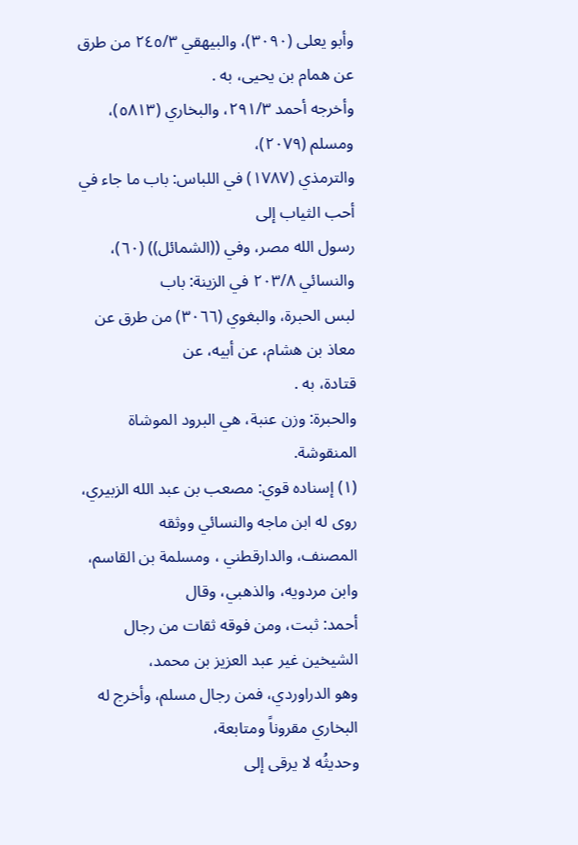وأبو يعلى (٣٠٩٠)، والبيهقي ٢٤٥/٣ من طرق عن همام بن يحيى، به .
وأخرجه أحمد ٢٩١/٣، والبخاري (٥٨١٣)، ومسلم (٢٠٧٩)،
والترمذي (١٧٨٧) في اللباس: باب ما جاء في أحب الثياب إلى
رسول الله مصر، وفي ((الشمائل)) (٦٠)، والنسائي ٢٠٣/٨ في الزينة: باب
لبس الحبرة، والبغوي (٣٠٦٦) من طرق عن معاذ بن هشام، عن أبيه، عن
قتادة، به .
والحبرة: وزن عنبة، هي البرود الموشاة المنقوشة.
(١) إسناده قوي: مصعب بن عبد الله الزبيري، روى له ابن ماجه والنسائي ووثقه
المصنف، والدارقطني ، ومسلمة بن القاسم، وابن مردويه، والذهبي، وقال
أحمد: ثبت، ومن فوقه ثقات من رجال الشيخين غير عبد العزيز بن محمد،
وهو الدراوردي، فمن رجال مسلم، وأخرج له البخاري مقروناً ومتابعة،
وحديثُه لا يرقى إلى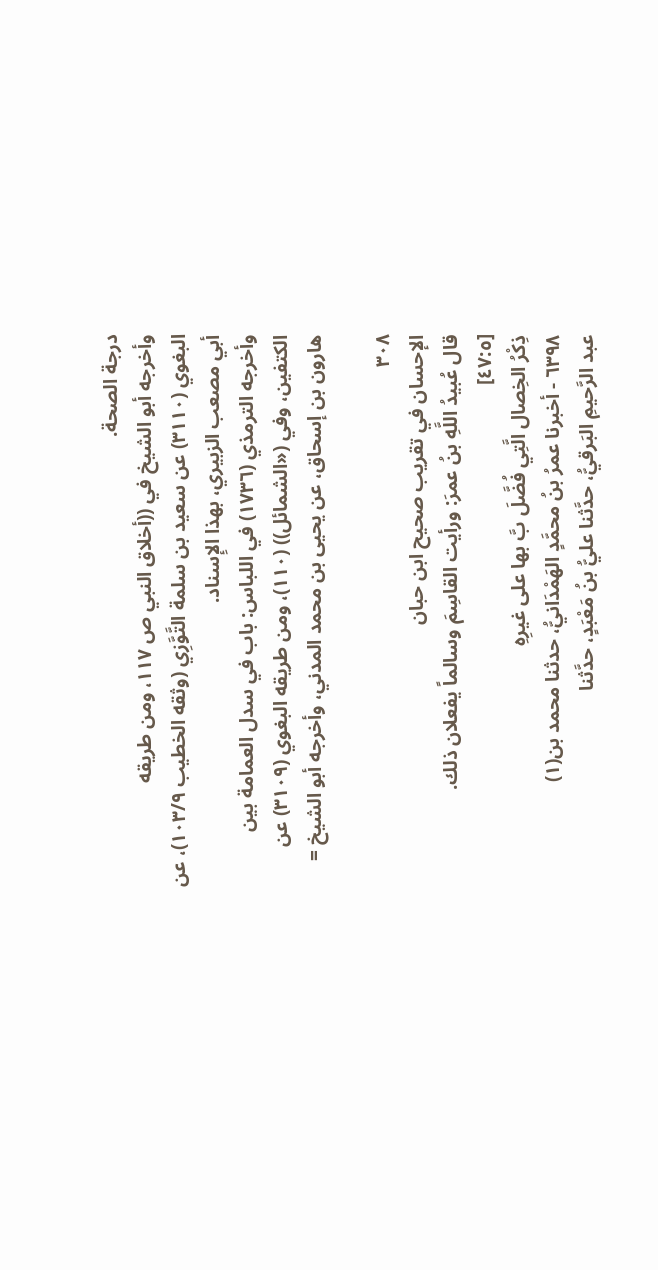درجة الصحة.
وأخرجه أبو الشيخ في ((أخلاق النبي ص ١١٧، ومن طريقه
البغوي (٣١١٠) عن سعيد بن سلمة التَّوَّزِي (وثقه الخطيب ١٠٣/٩)، عن
أبي مصعب الزبيري، بهذا الإِسناد.
وأخرجه الترمذي (١٧٣٦) في اللباس: باب في سدل العمامة بين
الكتفين، وفي («الشمائل)) (١١٠)، ومن طريقه البغوي (٣١٠٩) عن
هارون بن إسحاق، عن يحيى بن محمد المدني، وأخرجه أبو الشيخ =

٣٠٨
الإحسان في تقريب صحيح ابن حبان
قال عُبيدُ اللَّهِ بنُ عمرَ: ورأيت القاسِمَ وسالماً يفعلان ذلك.
[٤٧:٥]
ذِكْرُ الخِصال الَّتِي فُضَّلَ بَّ بها على غيرِهِ
٦٣٩٨ - أخبرنا عمرُ بنُ محمَّدٍ الهَمْدَانيُّ، حدثنا محمد بن(١)
عبد الرَّحيمِ البَرقيُّ، حدَّثنا عليُّ بنُ مَعْبَدٍ، حدَّثنا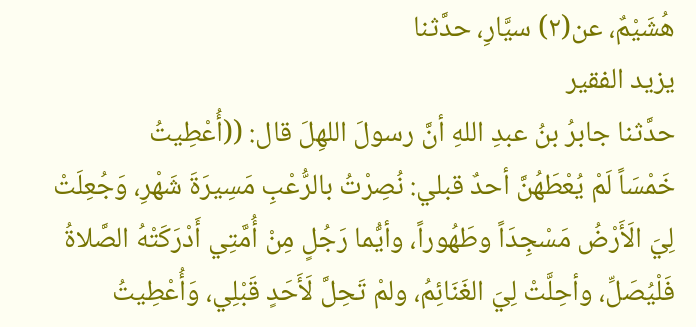هُشَيْمٌ، عن(٢) سيَّارِ، حدَّثنا
يزيد الفقير
حدَّثنا جابرُ بنُ عبدِ اللهِ أنَّ رسولَ اللهِلَ قال: ((أُعْطِيتُ
خَمْسَاً لَمْ يُعْطَهُنَّ أحدٌ قبلي: نُصِرْتُ بالرُّعْبِ مَسِيرَةَ شَهْرِ، وَجُعِلَتْ
لِيَ الَأَرْضُ مَسْجِدَاً وطَهُوراً، وأيُّما رَجُلٍ مِنْ أُمَّتِي أَدْرَكَتْهُ الصَّلاةُ
فَلْيُصَلِّ، وأحِلَّتْ لِيَ الغَنَائِمُ، ولمْ تَحِلَّ لَأَحَدٍ قَبْلِي، وَأُعْطِيتُ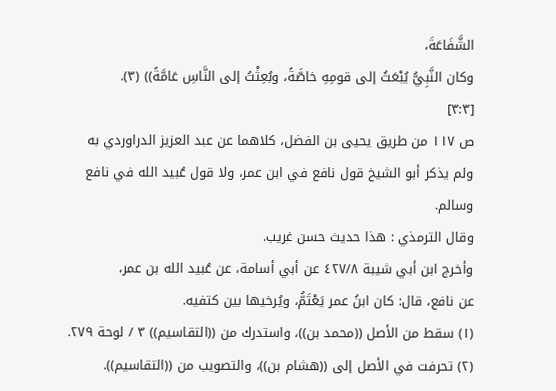الشَّفَاعَةَ،
وكان النَّبِيُّ يُبْعَثُ إلى قومِهِ خاصَّةً، وبُعِثْتُ إلى النَّاسِ عَامَّةً)) (٣).
[٣:٣]
ص ١١٧ من طريق يحيى بن الفضل، كلاهما عن عبد العزيز الدراوردي به
ولم يذكر أبو الشيخ قول نافع في ابن عمر، ولا قول عُبيد الله في نافع
وسالم.
وقال الترمذي : هذا حديث حسن غريب.
وأخرج ابن أبي شيبة ٤٢٧/٨ عن أبي أسامة، عن عُبيد الله بن عمر،
عن نافع، قال: كان ابنُ عمر يَعْتَمُّ، ويُرخيها بين كتفيه.
(١) سقط من الأصل ((محمد بن))، واستدرك من ((التقاسيم)) ٣ / لوحة ٢٧٩.
(٢) تحرفت في الأصل إلى ((هشام بن))، والتصويب من ((التقاسيم)).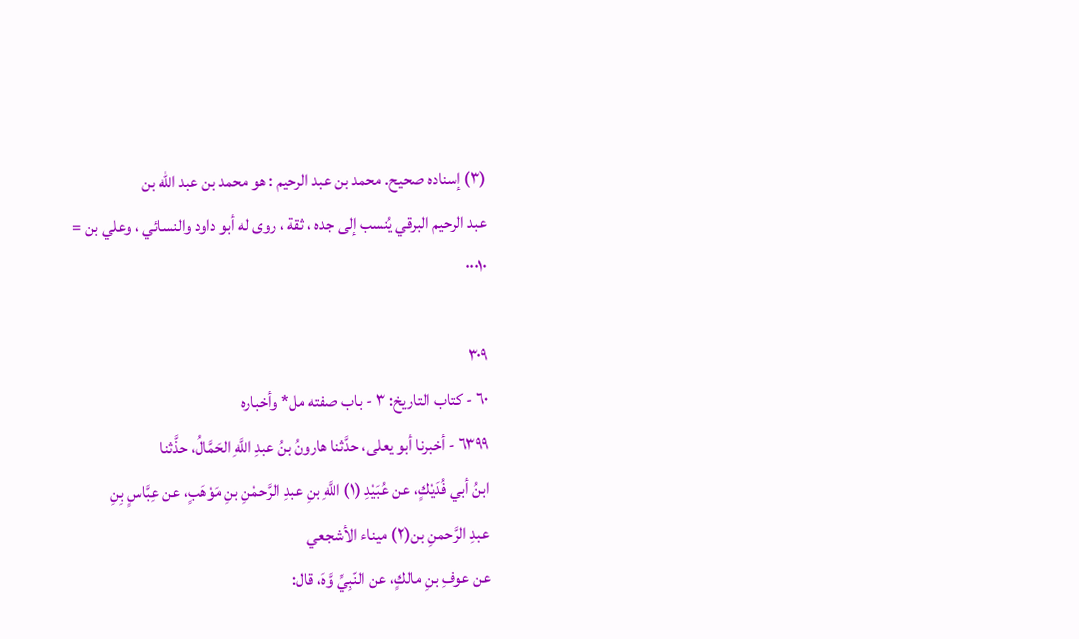(٣) إسناده صحيح. محمد بن عبد الرحيم : هو محمد بن عبد الله بن
عبد الرحيم البرقي يُنسب إلى جده ، ثقة ، روى له أبو داود والنسائي ، وعلي بن =
٠٠٠١٠

٣٠٩
٦٠ - كتاب التاريخ: ٣ - باب صفته مل* وأخباره
٦٣٩٩ - أخبرنا أبو يعلى، حدَّثنا هارونُ بنُ عبدِ اللَّهِ الحَمَّالُ، حذَّثنا
ابنُ أبي فُدَيْكٍ، عن عُبَيْدِ (١) اللَّهِ بنِ عبدِ الرَّحمْنِ بنِ مَوْهَبٍ، عن عِبَّاسٍ بِنِ
عبدِ الرَّحمنِ بن(٢) ميناء الأشجعي
عن عوفِ بنِ مالكٍ، عن النّبِيِّ وَّهَ، قال: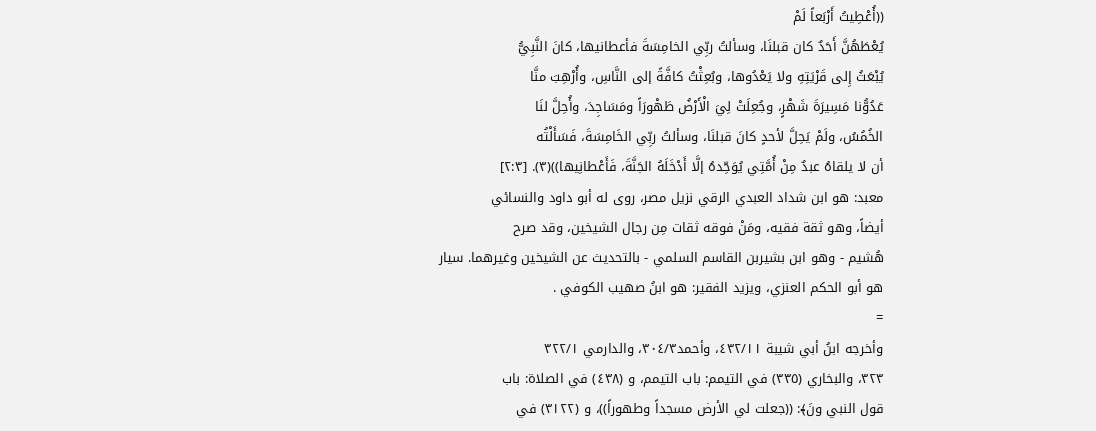((أُعْطِيتُ أَرْبَعاً لَمْ
يُعْطَهُنَّ أَحَدٌ كان قبلنَا، وسألتُ ربِّي الخامِسَةَ فأعطانيها، كانَ النَّبِيُّ
يُبْعَثُ إِلى قَرْيَتِهِ ولا يَعْدُوها، وبُعِثْتُ كافَّةً إلى النَّاسِ، وأُرْهِبَ منَّا
عَدُوُّنا مَسِيرَةَ شَهْرٍ، وجُعِلَتْ لِيَ الْأَرْضُ طَهْورَاً ومَسَاجِدَ، وأُحِلَّ لنَا
الخُمُسُ، ولَمْ يَحِلَّ لأحدٍ كانَ قبلنَا، وسألتُ ربِّي الخَامِسَةَ، فَسَأَلْتُه
أن لا يلقاهُ عبدٌ مِنْ أُمَّتِي يُوَحِّدهُ إلَّا أَدْخَلَهُ الجَنَّةَ، فَأَعْطانِيها))(٣). [٢:٣]
معبد: هو ابن شداد العبدي الرقي نزيل مصر، روى له أبو داود والنسائي
أيضاً، وهو ثقة فقيه، ومَنْ فوقه ثقات مِن رجال الشيخين، وقد صرح
هُشيم - وهو ابن بشيربن القاسم السلمي - بالتحديث عن الشيخين وغيرهما. سيار
هو أبو الحكم العنزي، ويزيد الفقير: هو ابنُ صهيب الكوفي .
=
وأخرجه ابنُ أبي شيبة ٤٣٢/١١، وأحمد٣٠٤/٣، والدارمي ٣٢٢/١
٣٢٣، والبخاري (٣٣٥) في التيمم: باب التيمم، و (٤٣٨) في الصلاة: باب
قول النبي ونَ﴾: ((جعلت لي الأرض مسجداً وطهوراً))، و (٣١٢٢) في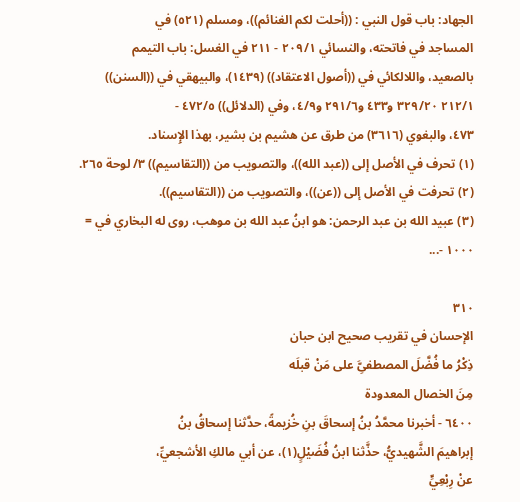الجهاد: باب قول النبي : ((أحلت لكم الغنائم))، ومسلم (٥٢١) في
المساجد في فاتحته، والنسائي ٢٠٩/١ - ٢١١ في الغسل: باب التيمم
بالصعيد، واللالكائي في ((أصول الاعتقاد)) (١٤٣٩)، والبيهقي في ((السنن))
٢١٢/١ ٣٢٩/٢٠ و٤٣٣ و٢٩١/٦ و٤/٩، وفي (الدلائل)) ٤٧٢/٥ -
٤٧٣، والبغوي (٣٦١٦) من طرق عن هشيم بن بشير، بهذا الإِسناد.
(١) تحرف في الأصل إلى ((عبد الله))، والتصويب من ((التقاسيم)) ٣/ لوحة ٢٦٥.
(٢) تحرفت في الأصل إلى ((عن))، والتصويب من ((التقاسيم)).
(٣) عبيد الله بن عبد الرحمن: هو ابنُ عبد الله بن موهب، روى له البخاري في =
١٠٠٠ -...

٣١٠
الإحسان في تقريب صحيح ابن حبان
ذِكْرُ ما فُضَّلَ المصطفىَِّ على مَنْ قبلَه
مِنَ الخصال المعدودة
٦٤٠٠ - أخبرنا محمَّدُ بنُ إسحاقَ بنِ خُزيمةً، حدَّثنا إسحاقُ بنُ
إبراهيمَ الشَّهيديُّ، حذَّثنا ابنُ فُضَيْلٍ(١)، عن أبي مالكِ الأشجعيِّ،
عنْ رِبْعِيٍّ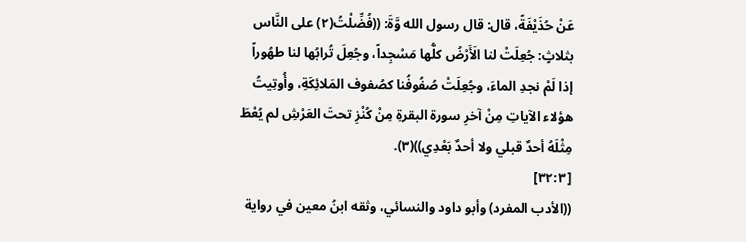عَنْ حُذَيْفَةً، قال: قال رسول الله وَّةَ: ((فُضِّلْتُ(٢) على النَّاس
بثلاثٍ: جُعِلَتْ لنا الَأَرْضُ كلُّها مَسْجِداً، وجُعِلَ تُرابُها لنا طهُوراً
إذا لَمْ نجدِ الماءَ، وجُعِلَتْ صُفُوفُنا كصُفوف المَلائِكَةِ، وأُوتِيتُ
هؤلاء الآياتِ مِنْ آخرِ سورة البقرةِ مِنْ كُنْزِ تحتَ العَرْشِ لم يُعْطَ
مِثْلَهُ أحدٌ قبلي ولا أحدٌ بَعْدِي))(٣).
[٣٢:٣]
((الأدب المفرد) وأبو داود والنسائي، وثقه ابنُ معين في رواية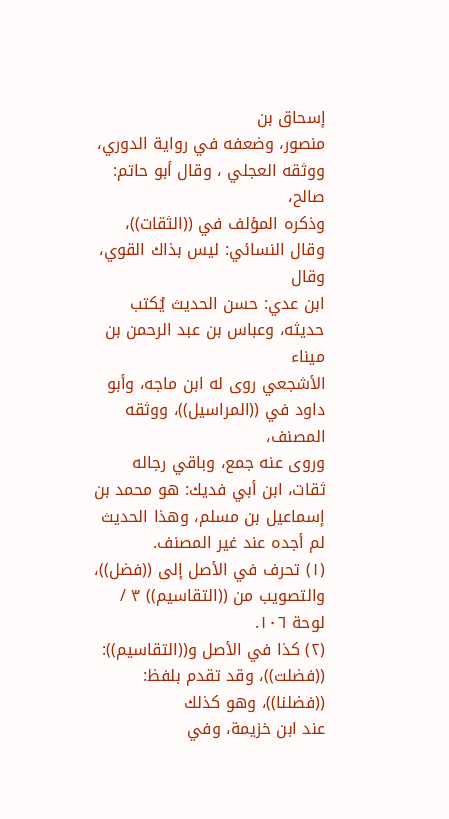إسحاق بن
منصور، وضعفه في رواية الدوري، ووثقه العجلي ، وقال أبو حاتم: صالح،
وذكره المؤلف في ((الثقات))، وقال النسائي: ليس بذاك القوي، وقال
ابن عدي: حسن الحديث يُكتب حديثه، وعباس بن عبد الرحمن بن ميناء
الأشجعي روى له ابن ماجه، وأبو داود في ((المراسيل))، ووثقه المصنف،
وروى عنه جمع، وباقي رجاله ثقات، ابن أبي فديك: هو محمد بن
إسماعيل بن مسلم، وهذا الحديث لم أجده عند غير المصنف.
(١) تحرف في الأصل إلى ((فضل))، والتصويب من ((التقاسيم)) ٣ / لوحة ١٠٦.
(٢) كذا في الأصل و((التقاسيم)): ((فضلت))، وقد تقدم بلفظ: ((فضلنا))، وهو كذلك
عند ابن خزيمة، وفي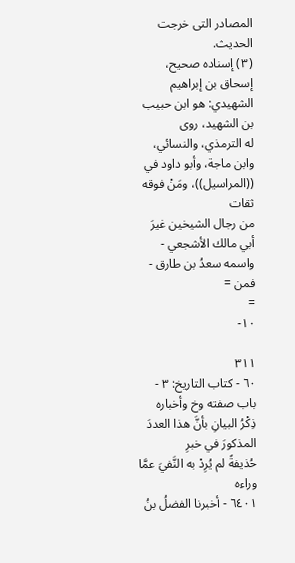المصادر التى خرجت الحديث.
(٣) إسناده صحيح، إسحاق بن إبراهيم الشهيدي: هو ابن حبيب بن الشهيد، روى
له الترمذي، والنسائي، وابن ماجة، وأبو داود في ((المراسيل))، ومَنْ فوقه ثقات
من رجال الشيخين غيرَ أبي مالك الأشجعي - واسمه سعدُ بن طارق - فمن =
=
١٠-

٣١١
٦٠ - كتاب التاريخ: ٣ - باب صفته وخ وأخباره
ذِكْرُ البيانِ بأنَّ هذا العددَ المذكورَ في خبرِ
حُذيفةً لم يُرِدْ به النَّفيَ عمَّا وراءه
٦٤٠١ - أخبرنا الفضلُ بنُ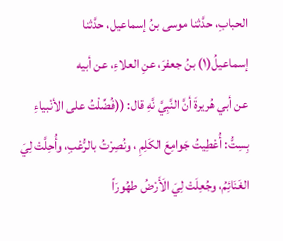الحبابِ، حدَّثنا موسى بنُ إسماعيل، حدَّثنا
إسماعيلُ(١) بنُ جعفرَ، عنِ العلاءِ، عن أبيه
عن أبي هُريرةَ أنَّ النَّبِيَّ نَّهِ قال: ((فُضِّلْتُ على الأنْبياءِ
بِسِتُّ: أُعْطِيتُ جَوامِعَ الكَلِمِ ، ونُصِرْتُ بالرُّعْبِ، وأُحِلَّتْ لِيَ
الغَنَائِمُ، وجُعِلَتْ لِيَ الَأَرْضُ طهُورَاً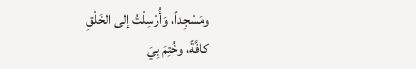ومَسْجِداً، وَأُرْسِلْتُ إلى الخَلْقِ
كافَّةً، وخُتِمَ بِيَ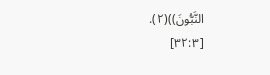النَّبُّونَ))(٢).
[٣٢:٣]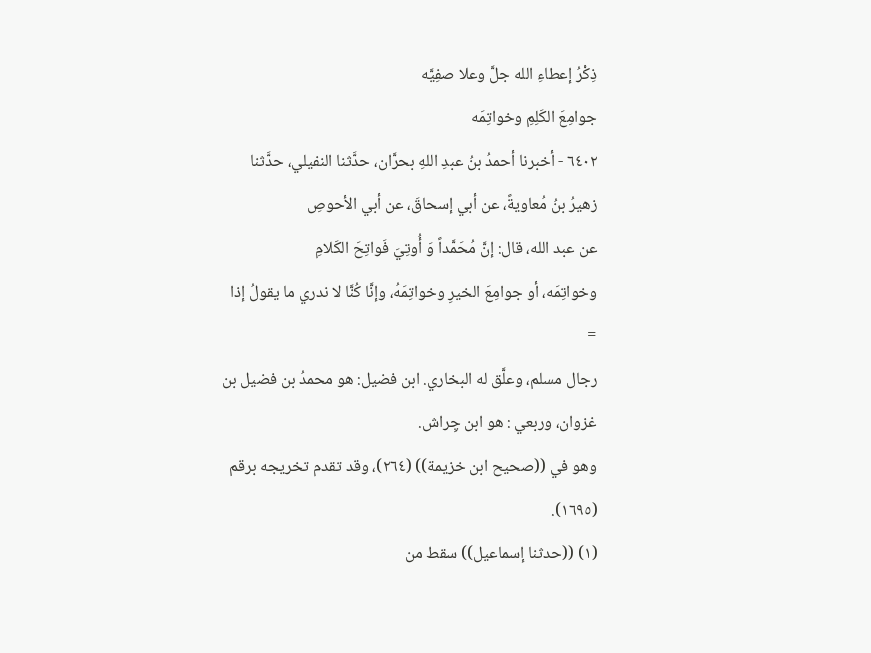ذِكْرُ إعطاءِ الله جلَّ وعلا صفِيَّه
جوامِعَ الكَلِمِ وخواتِمَه
٦٤٠٢ - أخبرنا أحمدُ بنُ عبدِ اللهِ بحرَّان، حدَّثنا النفيلي، حدَّثنا
زهيرُ بنُ مُعاويةً، عن أبي إسحاقَ، عن أبي الأحوصِ
عن عبد الله، قال: إنَّ مُحَمَّداً وَ أُوتِيَ فَواتِحَ الكَلامِ
وخواتِمَه، أو جوامِعَ الخيرِ وخواتِمَهُ، وإنَّا كُنَّا لا ندري ما يقولُ إذا
=
رجال مسلم، وعلَّق له البخاري. ابن فضيل: هو محمدُ بن فضيل بن
غزوان، وربعي : هو ابن چِراش.
وهو في ((صحيح ابن خزيمة)) (٢٦٤)، وقد تقدم تخريجه برقم
(١٦٩٥).
(١) ((حدثنا إسماعيل)) سقط من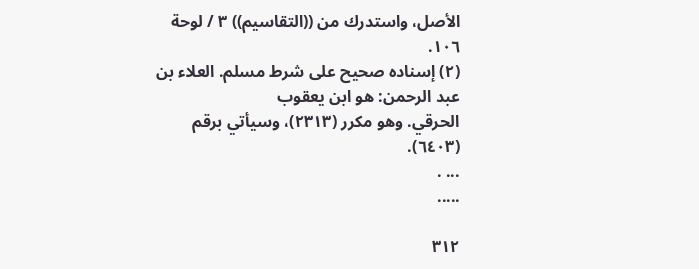الأصل، واستدرك من ((التقاسيم)) ٣ / لوحة ١٠٦.
(٢) إسناده صحيح على شرط مسلم. العلاء بن عبد الرحمن: هو ابن يعقوب
الحرقي. وهو مكرر (٢٣١٣)، وسيأتي برقم (٦٤٠٣).
... .
.....

٣١٢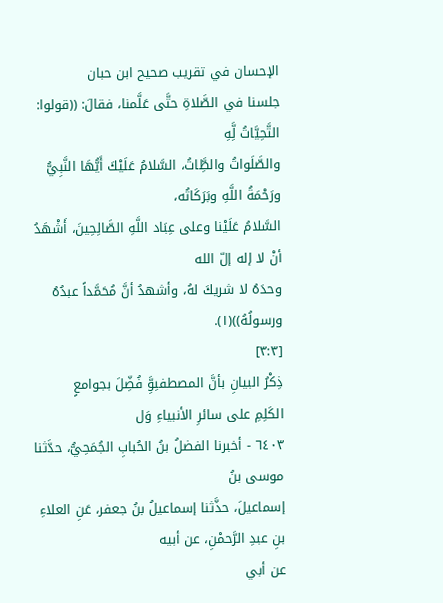الإحسان في تقريب صحيح ابن حبان
جلسنا في الصَّلاةِ حتَّى عَلَّمنا، فقالَ: ((قولوا: التَّحِيَّاتُ لَِّهِ
والصَّلَواتُ والطَِّاتُ، السَّلامُ عَلَيْكَ أَيُّهَا النَّبِيُّ ورَحْمَةُ اللَّهِ وبَرَكَاتُه،
السَّلامُ عَلَيْنا وعلى عِبَاد اللَّهِ الصَّالِحِينَ، أَشْهَدُ أنْ لا إله إلّ الله
وحدَهُ لا شريكَ لهُ، وأشهدُ أنَّ مُحَمَّداً عبدُهُ ورسولُهُ))(١).
[٣:٣]
ذِكْرُ البيانِ بأنَّ المصطفىِوَِّ فُضِّلَ بجوامعٍ
الكَلِمِ على سائرِ الأنبياءِ وَل
٦٤٠٣ - أخبرنا الفضلُ بنُ الحُبابِ الجُمَحِيُّ، حدَّثنا موسى بنُ
إسماعيلَ، حذَّثنا إسماعيلُ بنُ جعفر، عَنِ العلاءِ بنِ عبدِ الرَّحمْنِ، عن أبيه
عن أبي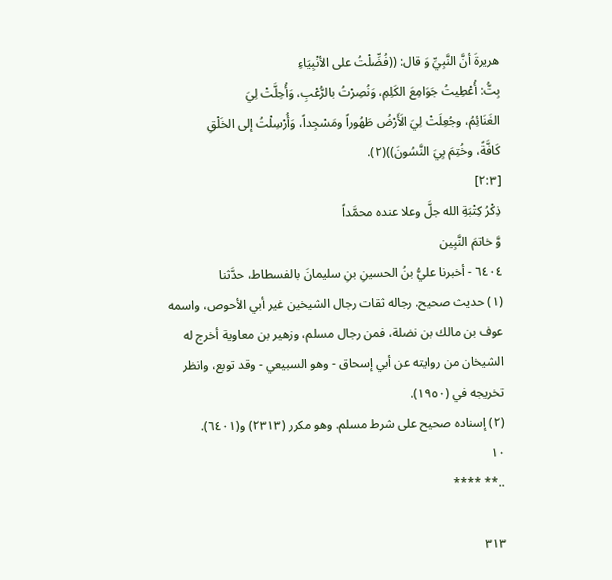هريرةَ أنَّ النَّبِيِّ وَ قال: ((فُضِّلْتُ على الأنْبِيَاءِ
بِتُّ: أُعْطِيتُ جَوَامِعَ الكَلِمِ، وَنُصِرْتُ بالرُّعْبِ، وَأُحِلَّتْ لِيَ
الغَنَائِمُ، وجُعِلَتْ لِيَ الَأَرْضُ طَهُوراً ومَسْجِداً، وَأُرْسِلْتُ إلى الخَلْقِ
كَافَّةً، وخُتِمَ بِيَ النَّسُونَ))(٢).
[٢:٣]
ذِكْرُ كِتْبَةِ الله جلَّ وعلا عنده محمَّداً
وَّ خاتمَ النَّبِين
٦٤٠٤ - أخبرنا عليُّ بنُ الحسينِ بنِ سليمانَ بالفسطاط، حدَّثنا
(١) حديث صحيح. رجاله ثقات رجال الشيخين غير أبي الأحوص، واسمه
عوف بن مالك بن نضلة، فمن رجال مسلم، وزهير بن معاوية أخرج له
الشيخان من روايته عن أبي إسحاق - وهو السبيعي - وقد توبع، وانظر
تخريجه في (١٩٥٠).
(٢) إسناده صحيح على شرط مسلم. وهو مكرر (٢٣١٣) و(٦٤٠١).
١٠
..** ****

٣١٣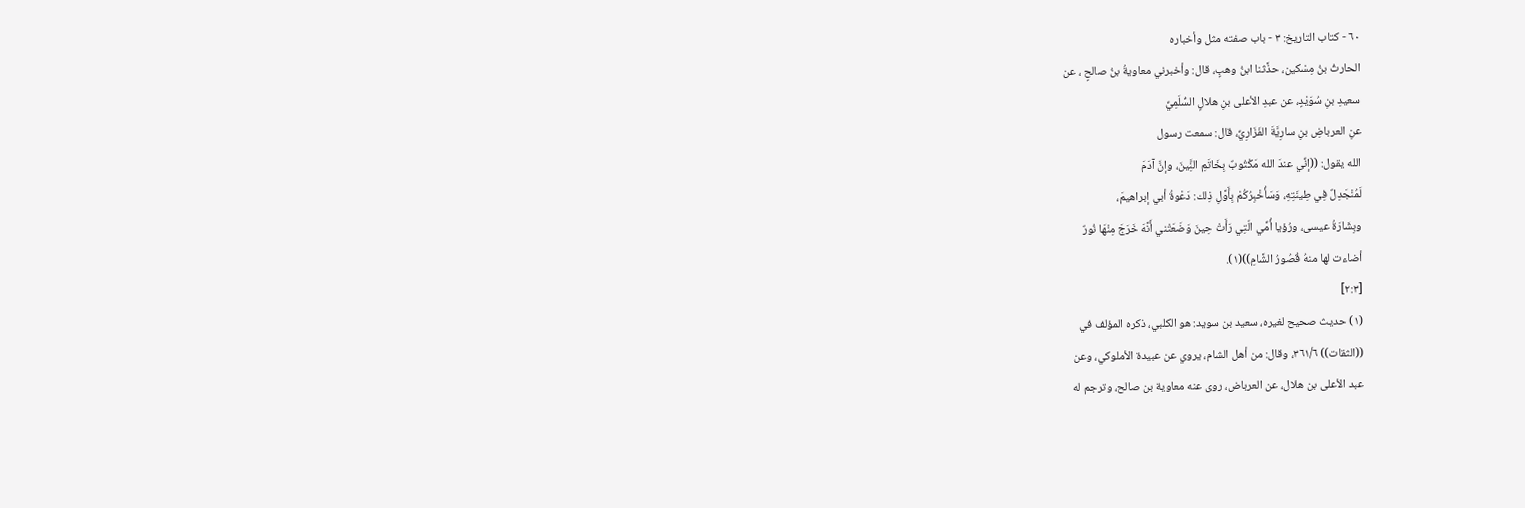٦٠ - كتاب التاريخ: ٣ - باب صفته مثل وأخباره
الحارثُ بنُ مِسْكين، حذَّثنا ابنُ وهبٍ، قال: وأخبرني معاويةُ بنُ صالحٍ ، عن
سعيدِ بنِ سُوَيْدٍ، عن عبدِ الأعلى بنِ هلالٍ السُّلَمِيِّ
عنِ العرباضِ بنِ سارِيَّةَ الفَزَارِيِّ، قال: سمعت رسول
الله يقول: ((إنِّي عندَ الله مَكْتُوبٌ بِخَاتَمِ النَِّينَ، وإنَّ آدَمَ
لَمُنْجَدِلٌ فِي طِينَتِهِ، وَسَأُخْبِرُكُمْ بِأَوَّلِ ذِلك: دَعْوةُ أبي إبراهيمَ،
وبِشَارَةُ عيسى، ورُؤيا أُمِّي الّتِي رَأَتْ حِينَ وَضَعَتْني أَنَّهَ خَرَجَ مِنْهَا نُورٌ
أضاءت لها منهُ قُصُورُ الشَّامِ))(١).
[٢:٣]
(١) حديث صحيح لغيره، سعيد بن سويد: هو الكلبي، ذكره المؤلف في
((الثقات)) ٣٦١/٦، وقال: من أهل الشام، يروي عن عبيدة الأملوكي، وعن
عبد الأعلى بن هلال، عن العرباض، روى عنه معاوية بن صالح، وترجم له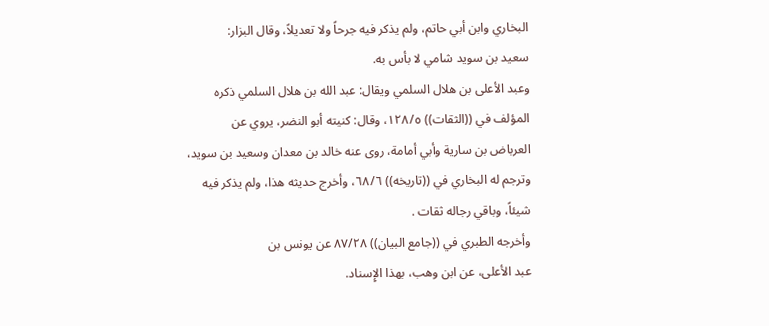البخاري وابن أبي حاتم، ولم يذكر فيه جرحاً ولا تعديلاً، وقال البزار:
سعيد بن سويد شامي لا بأس به.
وعبد الأعلى بن هلال السلمي ويقال: عبد الله بن هلال السلمي ذكره
المؤلف في ((الثقات)) ١٢٨/٥، وقال: كنيته أبو النضر، يروي عن
العرباض بن سارية وأبي أمامة، روى عنه خالد بن معدان وسعيد بن سويد،
وترجم له البخاري في ((تاريخه)) ٦٨/٦، وأخرج حديثه هذا، ولم يذكر فيه
شيئاً، وباقي رجاله ثقات .
وأخرجه الطبري في ((جامع البيان)) ٨٧/٢٨ عن يونس بن
عبد الأعلى، عن ابن وهب، بهذا الإِسناد.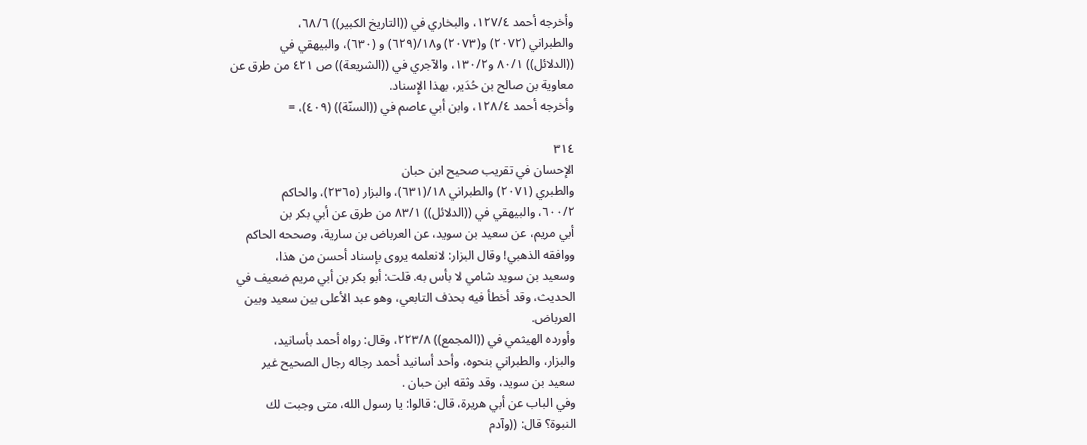وأخرجه أحمد ١٢٧/٤، والبخاري في ((التاريخ الكبير)) ٦٨/٦،
والطبراني (٢٠٧٢) و(٢٠٧٣) و١٨/(٦٢٩) و (٦٣٠)، والبيهقي في
((الدلائل)) ٨٠/١ و١٣٠/٢، والآجري في ((الشريعة)) ص ٤٢١ من طرق عن
معاوية بن صالح بن حُدَير، بهذا الإِسناد.
وأخرجه أحمد ١٢٨/٤، وابن أبي عاصم في ((السنّة)) (٤٠٩)، =

٣١٤
الإحسان في تقريب صحيح ابن حبان
والطبري (٢٠٧١) والطبراني ١٨/(٦٣١)، والبزار (٢٣٦٥)، والحاكم
٦٠٠/٢، والبيهقي في ((الدلائل)) ٨٣/١ من طرق عن أبي بكر بن
أبي مريم، عن سعيد بن سويد، عن العرباض بن سارية، وصححه الحاكم
ووافقه الذهبي! وقال البزار: لانعلمه يروى بإسناد أحسن من هذا،
وسعيد بن سويد شامي لا بأس به. قلت: أبو بكر بن أبي مريم ضعيف في
الحديث، وقد أخطأ فيه بحذف التابعي، وهو عبد الأعلى بين سعيد وبين
العرباض.
وأورده الهيثمي في ((المجمع)) ٢٢٣/٨، وقال: رواه أحمد بأسانيد،
والبزار، والطبراني بنحوه، وأحد أسانيد أحمد رجاله رجال الصحيح غير
سعید بن سويد، وقد وثقه ابن حبان .
وفي الباب عن أبي هريرة، قال: قالوا: يا رسول الله، متى وجبت لك
النبوة؟ قال: ((وآدم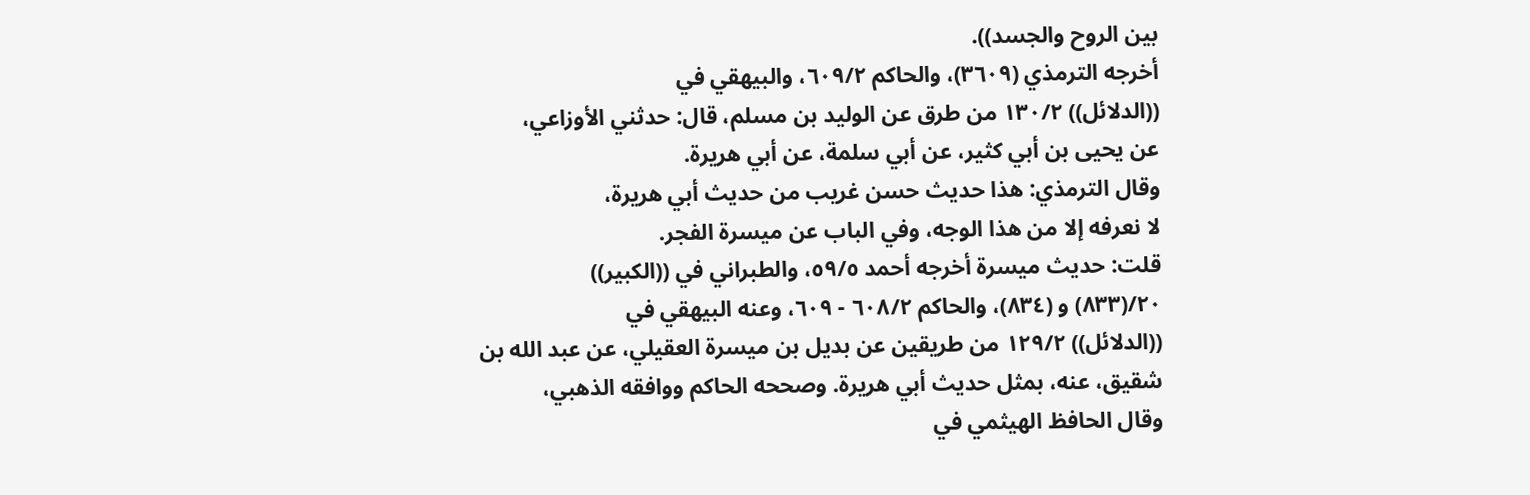بين الروح والجسد)).
أخرجه الترمذي (٣٦٠٩)، والحاكم ٦٠٩/٢، والبيهقي في
((الدلائل)) ١٣٠/٢ من طرق عن الوليد بن مسلم، قال: حدثني الأوزاعي،
عن يحيى بن أبي كثير، عن أبي سلمة، عن أبي هريرة.
وقال الترمذي: هذا حديث حسن غريب من حديث أبي هريرة،
لا نعرفه إلا من هذا الوجه، وفي الباب عن ميسرة الفجر.
قلت: حديث ميسرة أخرجه أحمد ٥٩/٥، والطبراني في ((الكبير))
٢٠/(٨٣٣) و (٨٣٤)، والحاكم ٦٠٨/٢ - ٦٠٩، وعنه البيهقي في
((الدلائل)) ١٢٩/٢ من طريقين عن بديل بن ميسرة العقيلي، عن عبد الله بن
شقيق، عنه، بمثل حديث أبي هريرة. وصححه الحاكم ووافقه الذهبي،
وقال الحافظ الهيثمي في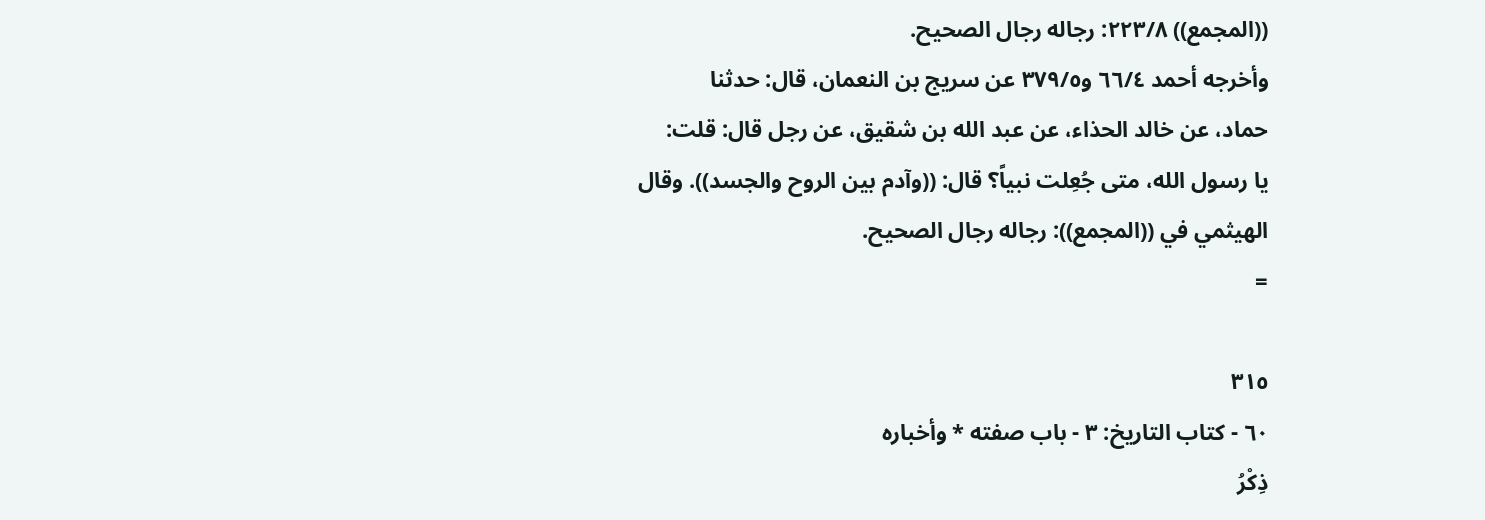((المجمع)) ٢٢٣/٨: رجاله رجال الصحيح.
وأخرجه أحمد ٦٦/٤ و٣٧٩/٥ عن سريج بن النعمان، قال: حدثنا
حماد، عن خالد الحذاء، عن عبد الله بن شقيق، عن رجل قال: قلت:
يا رسول الله، متى جُعِلت نبياً؟ قال: ((وآدم بين الروح والجسد)). وقال
الهيثمي في ((المجمع)): رجاله رجال الصحيح.
=

٣١٥
٦٠ - كتاب التاريخ: ٣ - باب صفته * وأخباره
ذِكْرُ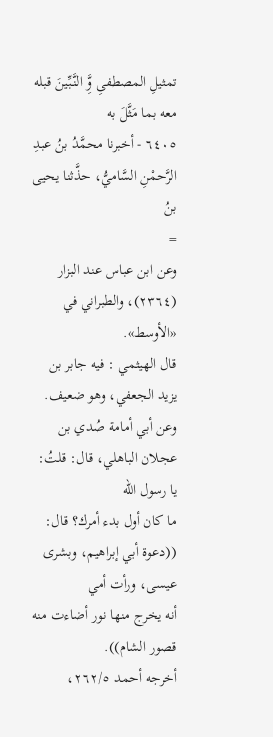تمثيلِ المصطفىِ وَِّ النَّبِّينَ قبله
معه بما مَثَّلَ به
٦٤٠٥ - أخبرنا محمَّدُ بنُ عبدِ الرَّحمْنِ السَّاميُّ، حذَّثنا يحيى بنُ
=
وعن ابن عباس عند البزار (٢٣٦٤)، والطبراني في «الأوسط».
قال الهيثمي : فيه جابر بن يزيد الجعفي، وهو ضعيف.
وعن أبي أمامة صُدي بن عجلان الباهلي، قال: قلتُ: يا رسول الله
ما كان أول بدء أمرك؟ قال: ((دعوة أبي إبراهيم، وبشرى عيسى، ورأت أمي
أنه يخرج منها نور أضاءت منه قصور الشام)).
أخرجه أحمد ٢٦٢/٥،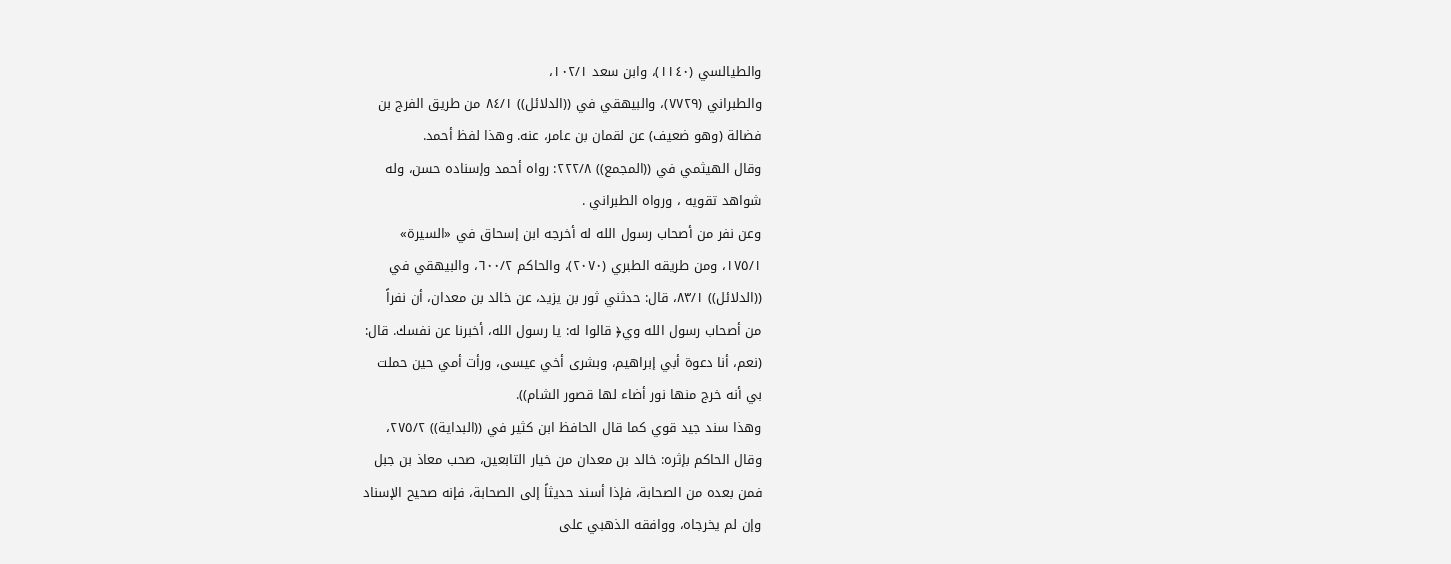والطيالسي (١١٤٠)، وابن سعد ١٠٢/١،
والطبراني (٧٧٢٩)، والبيهقي في ((الدلائل)) ٨٤/١ من طريق الفرج بن
فضالة (وهو ضعيف) عن لقمان بن عامر، عنه. وهذا لفظ أحمد.
وقال الهيثمي في ((المجمع)) ٢٢٢/٨: رواه أحمد وإسناده حسن، وله
شواهد تقويه ، ورواه الطبراني .
وعن نفر من أصحاب رسول الله له أخرجه ابن إسحاق في «السيرة»
١٧٥/١، ومن طريقه الطبري (٢٠٧٠)، والحاكم ٦٠٠/٢، والبيهقي في
((الدلائل)) ٨٣/١، قال: حدثني ثور بن يزيد، عن خالد بن معدان، أن نفراً
من أصحاب رسول الله وي﴿ قالوا له: يا رسول الله، أخبرنا عن نفسك. قال:
(نعم، أنا دعوة أبي إبراهيم، وبشرى أخي عيسى، ورأت أمي حين حملت
بي أنه خرج منها نور أضاء لها قصور الشام)).
وهذا سند جيد قوي كما قال الحافظ ابن كثير في ((البداية)) ٢٧٥/٢،
وقال الحاكم بإثره: خالد بن معدان من خيار التابعين، صحب معاذ بن جبل
فمن بعده من الصحابة، فإذا أسند حديثاً إلى الصحابة، فإنه صحيح الإسناد
وإن لم يخرجاه، ووافقه الذهبي على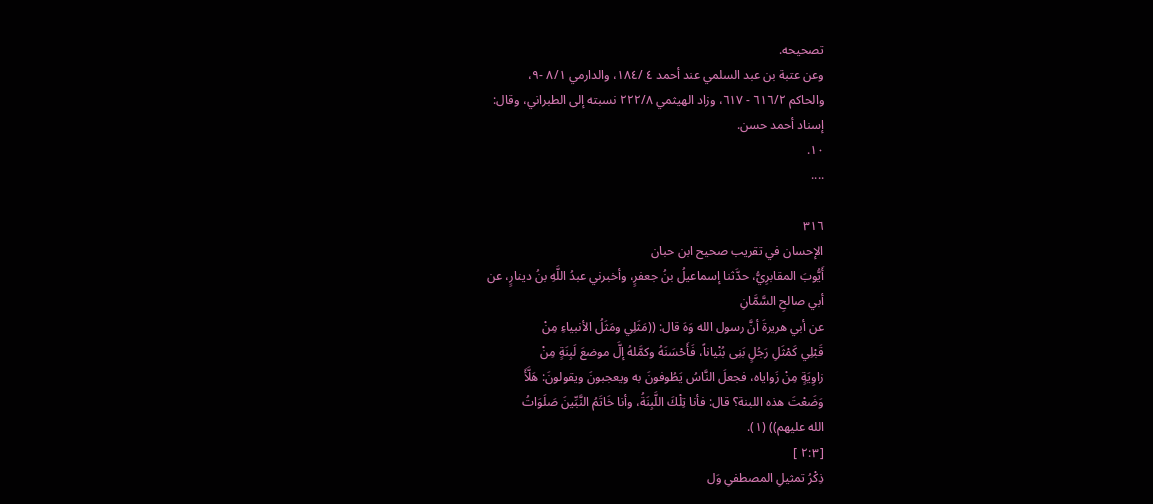تصحيحه.
وعن عتبة بن عبد السلمي عند أحمد ٤ /١٨٤، والدارمي ٨/١ -٩،
والحاكم ٦١٦/٢ - ٦١٧، وزاد الهيثمي ٢٢٢/٨ نسبته إلى الطبراني، وقال:
إسناد أحمد حسن.
١٠.
....

٣١٦
الإحسان في تقريب صحيح ابن حبان
أَيُّوبَ المقابرِيُّ، حدَّثنا إسماعيلُ بنُ جعفرٍ، وأخبرني عبدُ اللَّهِ بنُ دينارٍ، عن
أبي صالحِ السَّمَّانِ
عن أبي هريرةَ أنَّ رسول الله وَهَ قال: ((مَثَلِي ومَثَلُ الأنبياءِ مِنْ
قَبْلِي كَمْثَلِ رَجُلٍ بَنِى بُنْياناً، فَأَحْسَنَهُ وكمَّلهُ إلَّ موضعَ لَبِنَةٍ مِنْ
زاوِيَةٍ مِنْ زَواياه، فجعلَ النَّاسُ يَطُوفونَ به ويعجبونَ ويقولونَ: هَلَّأَ
وَضَعْتَ هذه اللبنة؟ قال: فأنا تِلْكَ اللَّبِنَةُ، وأنا خَاتَمُ النَّبِّينَ صَلَوَاتُ
الله عليهم)) (١).
[٢:٣ ]
ذِكْرُ تمثيلِ المصطفىِ وَل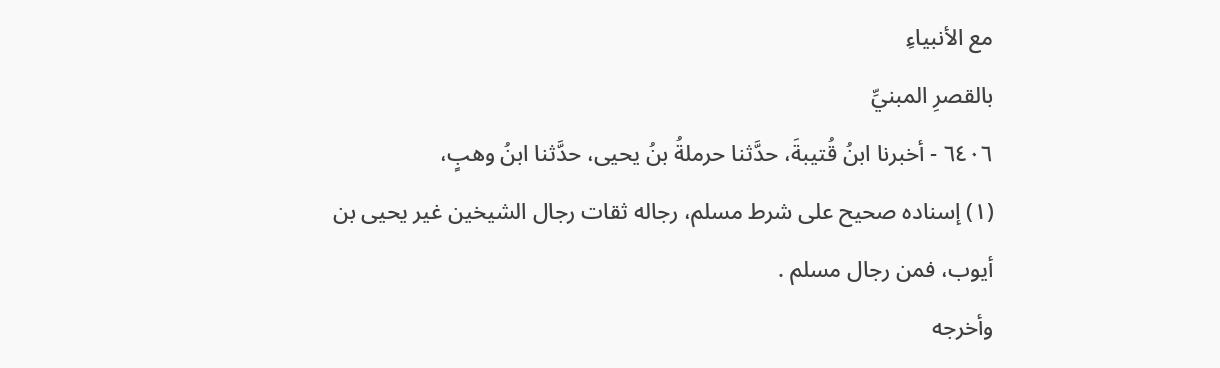مع الأنبياءِ
بالقصرِ المبنيِّ
٦٤٠٦ - أخبرنا ابنُ قُتيبةَ، حدَّثنا حرملةُ بنُ يحيى، حدَّثنا ابنُ وهبٍ،
(١) إسناده صحيح على شرط مسلم، رجاله ثقات رجال الشيخين غير يحيى بن
أيوب، فمن رجال مسلم .
وأخرجه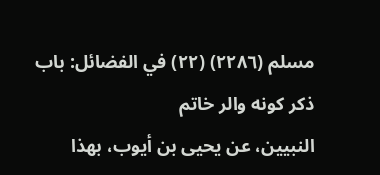مسلم (٢٢٨٦) (٢٢) في الفضائل: باب ذكر كونه والر خاتم
النبيين، عن يحيى بن أيوب، بهذا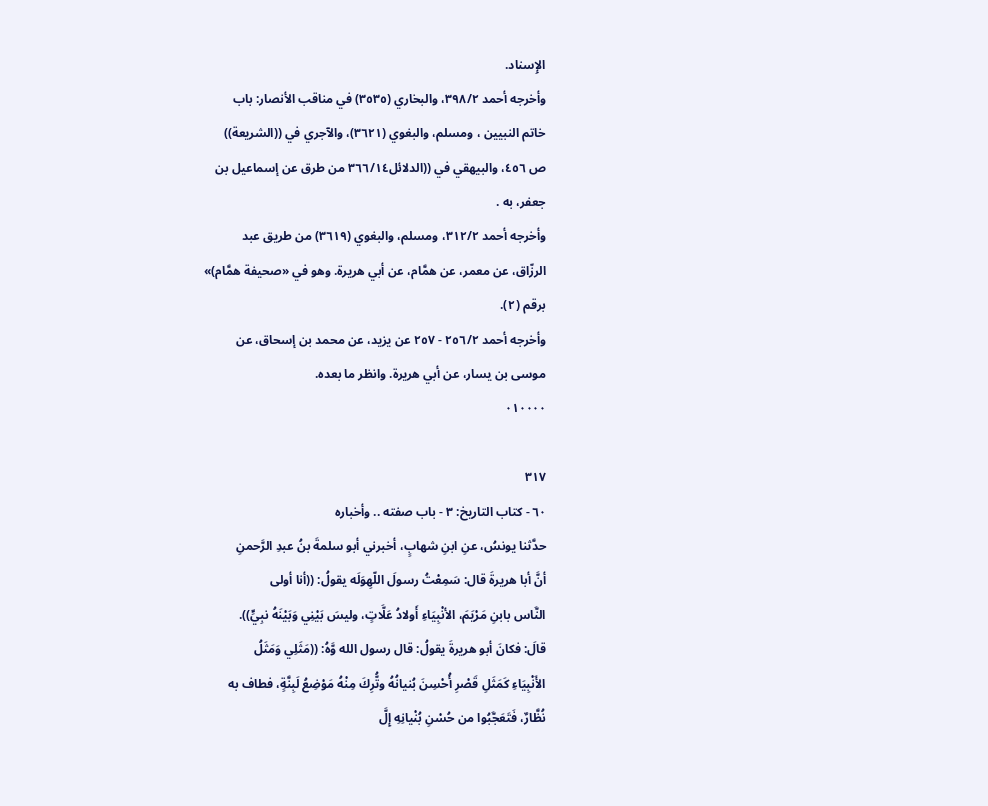الإِسناد.
وأخرجه أحمد ٣٩٨/٢، والبخاري (٣٥٣٥) في مناقب الأنصار: باب
خاتم النبيين ، ومسلم، والبغوي (٣٦٢١)، والآجري في ((الشريعة))
ص ٤٥٦، والبيهقي في ((الدلائل٣٦٦/١٤ من طرق عن إسماعيل بن
جعفر، به .
وأخرجه أحمد ٣١٢/٢، ومسلم، والبغوي (٣٦١٩) من طريق عبد
الرزّاق، عن معمر، عن همَّام، عن أبي هريرة. وهو في «صحيفة همَّام)»
برقم (٢).
وأخرجه أحمد ٢٥٦/٢ - ٢٥٧ عن يزيد، عن محمد بن إسحاق، عن
موسى بن يسار، عن أبي هريرة. وانظر ما بعده.
٠١٠٠٠٠

٣١٧
٦٠ - كتاب التاريخ: ٣ - باب صفته .. وأخباره
حدَّثنا يونسُ، عنِ ابنِ شهابٍ، أخبرني أبو سلمةَ بنُ عبدِ الرَّحمنِ
أنَّ أبا هريرةَ قال: سَمِعْتُ رسولَ اللّهِوَلَه يقولُ: ((أنا أولى
النَّاس بابنِ مَرْيَمَ، الأنْبِيَاءِ أَولادُ عَلَّاتٍ، وليسَ بَيْنِي وَبَيْنَهُ نبِيٍّ)).
قالَ: فكانَ أبو هريرةَ يقولُ: قال رسول الله وَّهُ: ((مَثَلِي وَمَثَلُ
الأَنْبِيَاءِ كَمَثَلِ قَصْرِ أُحْسِنَ بُنيانُهُ وتُّرِكَ مِنْهُ مَوْضِعُ لَبِنَّةٍ، فطاف به
نُظَّارٌ، فَتَعَجَّبُوا من حُسْنِ بُنْيانِهِ إِلَّ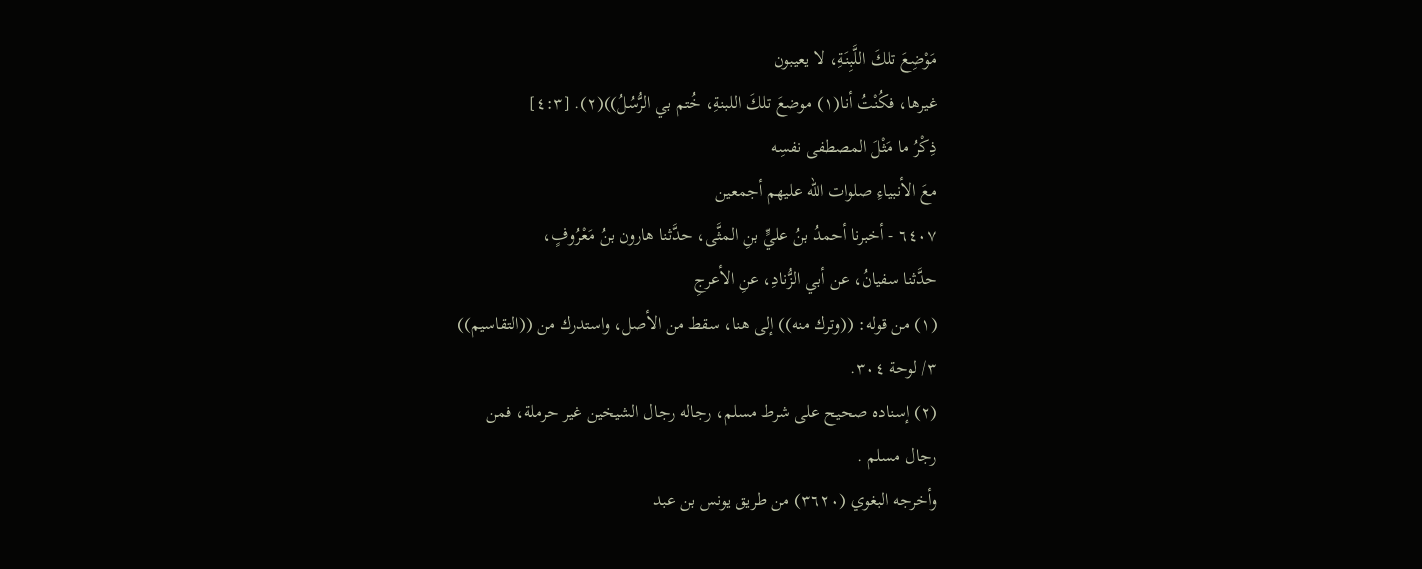مَوْضِعَ تلكَ اللَّبِنَةِ، لا يعيبون
غيرها، فكُنْتُ أنا(١) موضعَ تلكَ اللبنةِ، خُتم بي الرُّسُلُ))(٢). [٤:٣]
ذِكْرُ ما مَثْلَ المصطفى نفسِه
معَ الأنبياءِ صلوات الله عليهم أجمعين
٦٤٠٧ - أخبرنا أحمدُ بنُ عليٍّ بنِ المثَّى، حدَّثنا هارون بنُ مَعْرُوفٍ،
حدَّثنا سفيانُ، عن أبي الزُّنادِ، عنِ الأعرجِ
(١) من قوله: ((وترك منه)) إلى هنا، سقط من الأصل، واستدرك من ((التقاسيم))
٣/ لوحة ٣٠٤.
(٢) إسناده صحيح على شرط مسلم، رجاله رجال الشيخين غير حرملة، فمن
رجال مسلم .
وأخرجه البغوي (٣٦٢٠) من طريق يونس بن عبد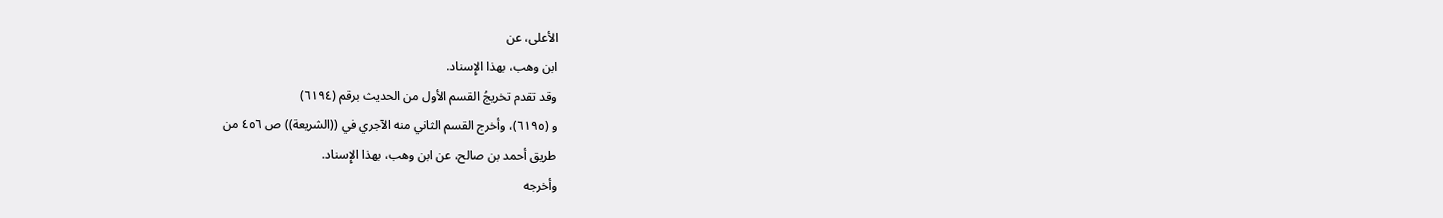الأعلى، عن
ابن وهب، بهذا الإِسناد.
وقد تقدم تخريجُ القسم الأول من الحديث برقم (٦١٩٤)
و (٦١٩٥)، وأخرج القسم الثاني منه الآجري في ((الشريعة)) ص ٤٥٦ من
طريق أحمد بن صالح، عن ابن وهب، بهذا الإِسناد.
وأخرجه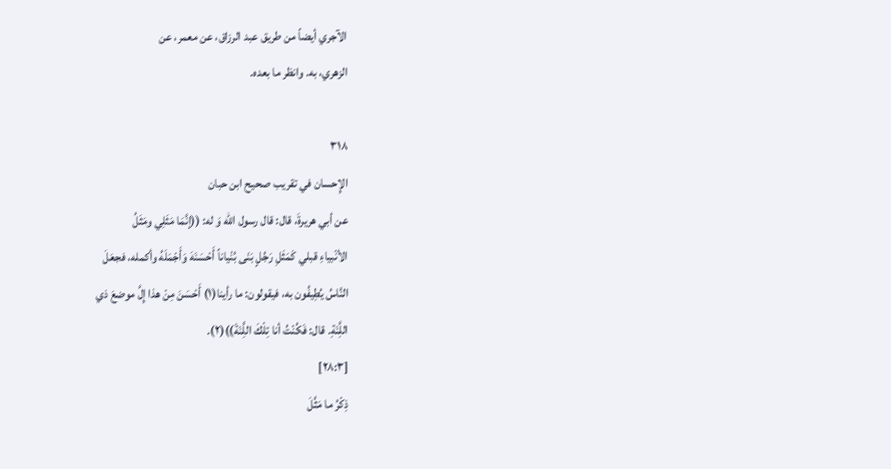الآجري أيضاً من طريق عبد الرزاق، عن معمر، عن
الزهري، به. وانظر ما بعده.

٣١٨
الإِحسان في تقريب صحيح ابن حبان
عن أبي هريرةَ، قال: قال رسول الله وَ له: ((إنَّمَا مَثَلِي ومَثَلُ
الأنْبياءِ قبلي كَمَثَلِ رَجُلٍ بَنَى بُنْياناً أَحْسَنَهَ وَأَجْمَلَهُ وأكمله، فجعَلَ
النَّاسُ يُطِيفُون به، فيقولون: ما رأينا(١) أَحْسَنَ مِنْ هذا إِلَّ موضعَ ذي
اللَِّنَةِ. قال: فَكُنْتُ أنا تِلْكَ اللَِّنَةَ))(٢).
[٢٨:٣]
ذِكْرُ ما مَثَّلَ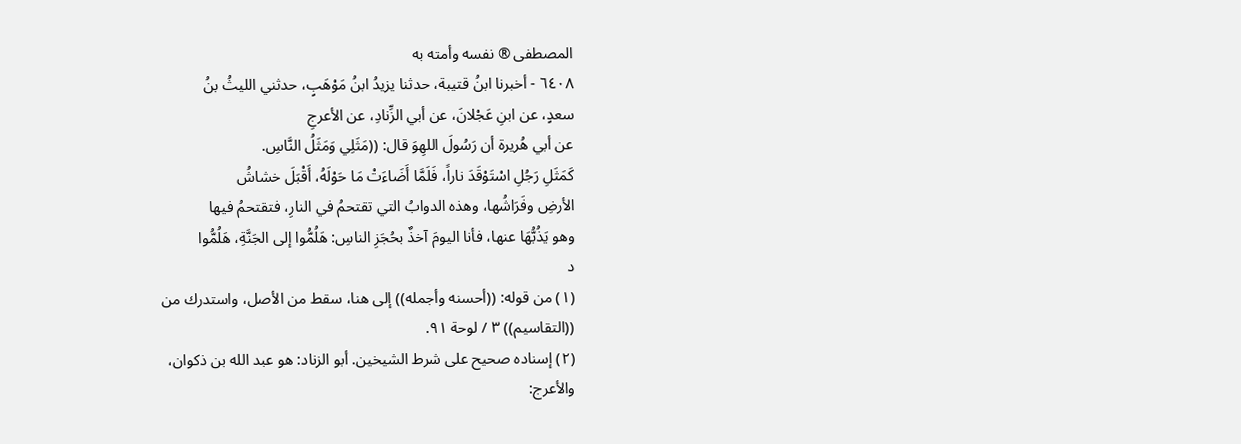المصطفى ® نفسه وأمته به
٦٤٠٨ - أخبرنا ابنُ قتيبة، حدثنا يزيدُ ابنُ مَوْهَبٍ، حدثني الليثُ بنُ
سعدٍ، عن ابنِ عَجْلانَ، عن أبي الزِّنادِ، عن الأعرجِ
عن أبي هُريرة أن رَسُولَ اللهِوَ قال: ((مَثَلِي وَمَثَلُ النَّاسِ.
كَمَثَلِ رَجُلِ اسْتَوْقَدَ ناراً، فَلَمَّا أَضَاءَتْ مَا حَوْلَهُ، أَقْبَلَ خشاشُ
الأرضِ وفَرَاشُها، وهذه الدوابُ التي تقتحمُ في النارِ، فتقتحمُ فيها
وهو يَذُبُّهَا عنها، فأنا اليومَ آخذٌ بحُجَزِ الناسِ: هَلُمُّوا إلى الجَنَّةِ، هَلُمُّوا
د
(١) من قوله: ((أحسنه وأجمله)) إلى هنا، سقط من الأصل، واستدرك من
((التقاسيم)) ٣ / لوحة ٩١.
(٢) إسناده صحيح على شرط الشيخين. أبو الزناد: هو عبد الله بن ذكوان،
والأعرج: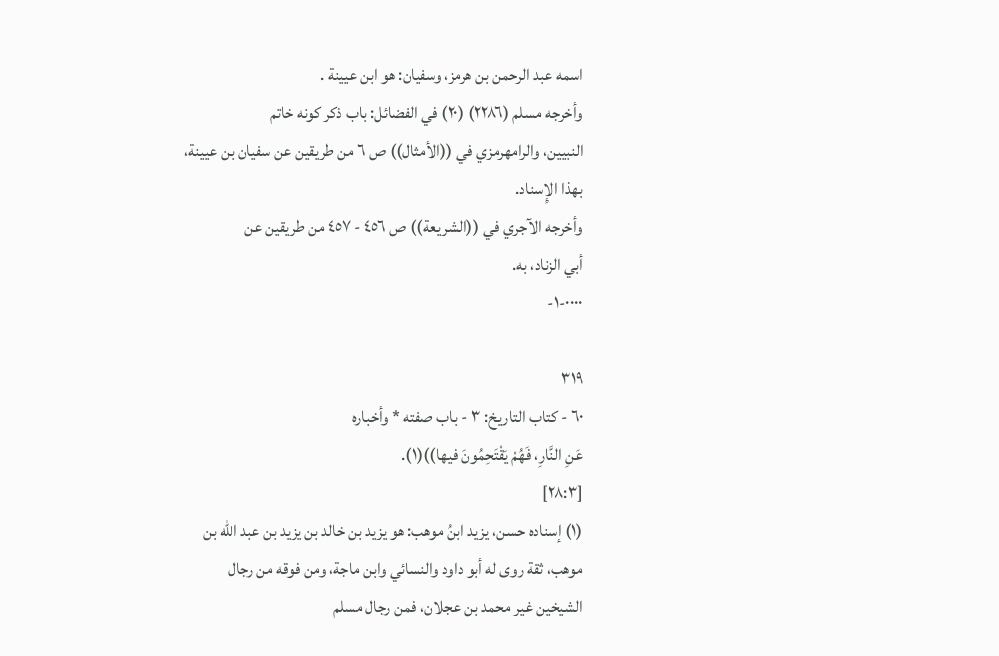اسمه عبد الرحمن بن هرمز، وسفيان: هو ابن عيينة .
وأخرجه مسلم (٢٢٨٦) (٢٠) في الفضائل: باب ذكر كونه خاتم
النبيين، والرامهرمزي في ((الأمثال)) ص ٦ من طريقين عن سفيان بن عيينة،
بهذا الإِسناد.
وأخرجه الآجري في ((الشريعة)) ص ٤٥٦ - ٤٥٧ من طريقين عن
أبي الزناد، به.
٠٠٠٠-١-

٣١٩
٦٠ - كتاب التاريخ: ٣ - باب صفته * وأخباره
عَنِ النَّارِ، فَهُمْ يَقْتَحِمُونَ فيها))(١).
[٢٨:٣]
(١) إسناده حسن، يزيد ابنُ موهب: هو يزيد بن خالد بن يزيد بن عبد الله بن
موهب، ثقة روى له أبو داود والنسائي وابن ماجة، ومن فوقه من رجال
الشيخين غير محمد بن عجلان، فمن رجال مسلم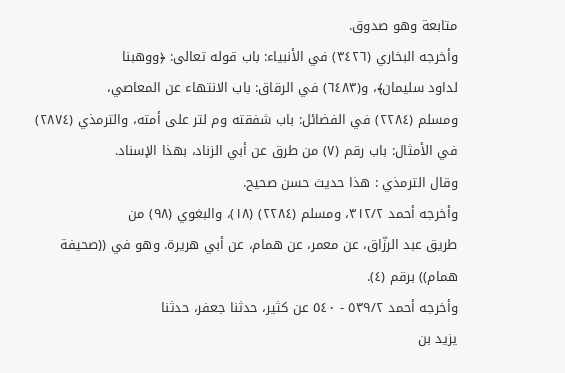متابعة وهو صدوق.
وأخرجه البخاري (٣٤٢٦) في الأنبياء: باب قوله تعالى: ﴿ووهبنا
لداود سليمان﴾، و(٦٤٨٣) في الرقاق: باب الانتهاء عن المعاصي،
ومسلم (٢٢٨٤) في الفضائل: باب شفقته وم لتر على أمته، والترمذي (٢٨٧٤)
في الأمثال: باب رقم (٧) من طرق عن أبي الزناد، بهذا الإسناد.
وقال الترمذي : هذا حديث حسن صحيح.
وأخرجه أحمد ٣١٢/٢، ومسلم (٢٢٨٤) (١٨)، والبغوي (٩٨) من
طريق عبد الرزّاق، عن معمر، عن همام، عن أبي هريرة. وهو في ((صحيفة
همام)) برقم (٤).
وأخرجه أحمد ٥٣٩/٢ - ٥٤٠ عن كثير، حدثنا جعفر، حدثنا
يزيد بن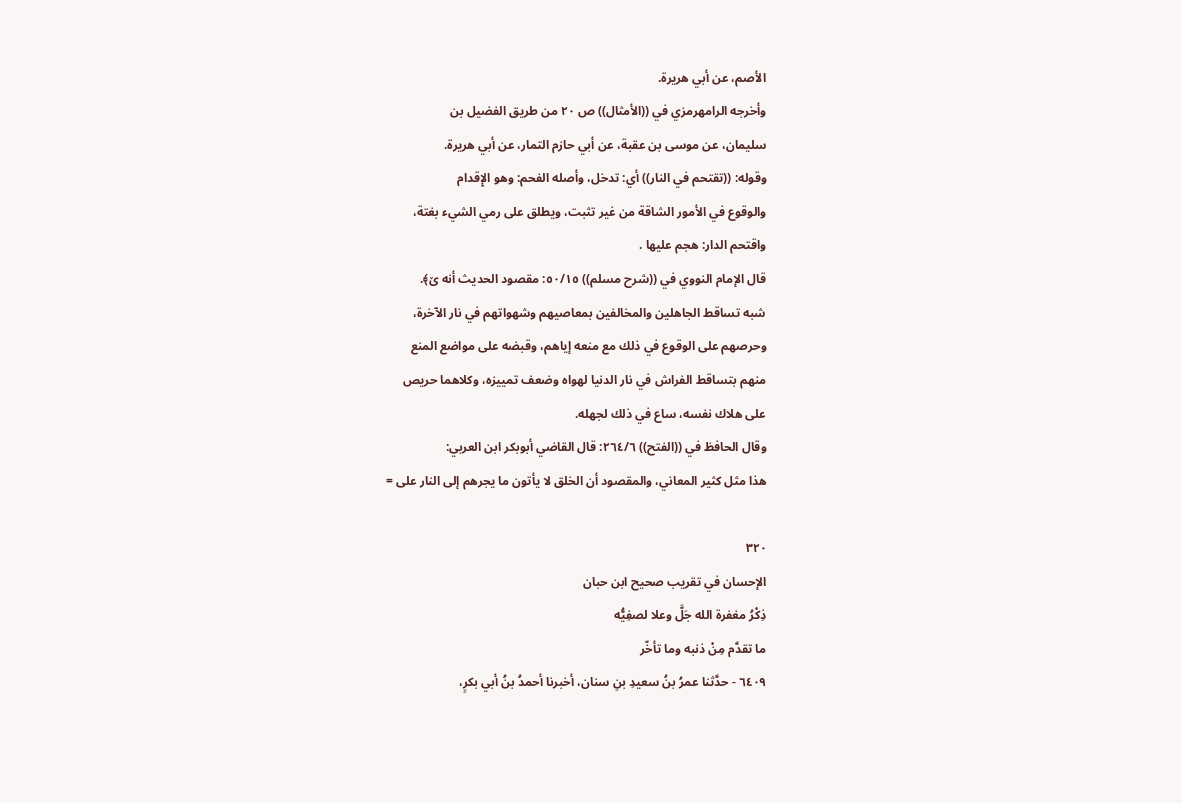الأصم، عن أبي هريرة.
وأخرجه الرامهرمزي في ((الأمثال)) ص ٢٠ من طريق الفضيل بن
سليمان، عن موسى بن عقبة، عن أبي حازم التمار، عن أبي هريرة.
وقوله: ((تقتحم في النار)) أي: تدخل، وأصله الفحم: وهو الإِقدام
والوقوع في الأمور الشاقة من غير تثبت، ويطلق على رمي الشيء بغتة،
واقتحم الدار: هجم عليها .
قال الإمام النووي في ((شرح مسلم)) ٥٠/١٥: مقصود الحديث أنه ێ﴾.
شبه تساقط الجاهلين والمخالفين بمعاصيهم وشهواتهم في نار الآخرة،
وحرصهم على الوقوع في ذلك مع منعه إياهم، وقبضه على مواضع المنع
منهم بتساقط الفراش في نار الدنيا لهواه وضعف تمييزه، وكلاهما حريص
على هلاك نفسه، ساع في ذلك لجهله.
وقال الحافظ في ((الفتح)) ٢٦٤/٦: قال القاضي أبوبكر ابن العربي:
هذا مثل كثير المعاني، والمقصود أن الخلق لا يأتون ما يجرهم إلى النار على =

٣٢٠
الإحسان في تقريب صحيح ابن حبان
ذِكْرُ مغفرة الله جَلَّ وعلا لصفِيُّه
ما تقدَّم مِنْ ذنبه وما تأخّر
٦٤٠٩ - حدَّثنا عمرُ بنُ سعيدِ بنِ سنان، أخبرنا أحمدُ بنُ أبي بكرٍ،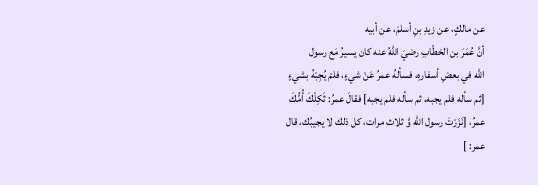عن مالكٍ، عن زيدِ بنِ أسلمَ، عن أبيه
أنَّ عُمَرَ بن الخطّابِ رضيَ اللهُ عنه كان يسيرُ مَع رسول
الله في بعضِ أسفارهِ، فسألهُ عمرُ عَنْ شيءٍ، فلمْ يُجِبْهُ بشيءٍ
[ثم سأله فلم يجبه، ثم سأله فلم يجبه] فقالَ عمرُ: ثَكِلْكَ أُمُّكَ
عمرُ، [نَزَرْتَ رسول الله وَّ ثلاث مرات، كل ذلك لا يجيبُك، قال
عمر: ]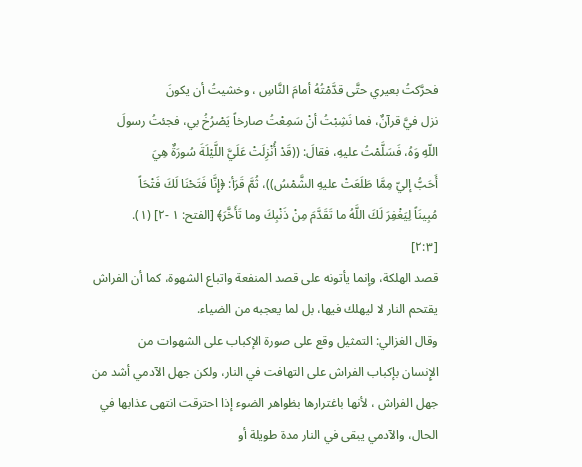فحرَّكتُ بعيري حتَّى قدَّمْتُهُ أمامَ النَّاسِ ، وخشيتُ أن يكونَ
نزل فيَّ قرآنٌ، فما نَشِبْتُ أنْ سَمِعْتُ صارخاً يَصْرُخُ بي، فجئتُ رسولَ
اللّهِ وَهُ، فَسَلَّمْتُ عليهِ، فقالَ: ((قَدْ أُنْزِلَتْ عَلَيَّ اللَّيْلَةَ سُورَةٌ هِيَ
أَحَبُّ إليّ مِمَّا طَلَعَتْ عليهِ الشَّمْسُ))، ثُمَّ قَرَأ: ﴿إِنَّا فَتَحْنَا لَكَ فَتْحَاً
مُبِينَاً لِيَغْفِرَ لَكَ اللَّهُ ما تَقَدَّمَ مِنْ ذَنْبِكَ وما تَأَخَّرَ﴾ [الفتح: ١ -٢] (١).
[٢:٣]
قصد الهلكة، وإنما يأتونه على قصد المنفعة واتباع الشهوة، كما أن الفراش
يقتحم النار لا ليهلك فيها، بل لما يعجبه من الضياء.
وقال الغزالي: التمثيل وقع على صورة الإكباب على الشهوات من
الإِنسان بإكباب الفراش على التهافت في النار، ولكن جهل الآدمي أشد من
جهل الفراش ، لأنها باغترارها بظواهر الضوء إذا احترقت انتهى عذابها في
الحال، والآدمي يبقى في النار مدة طويلة أو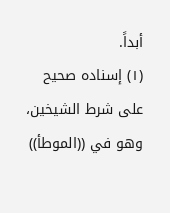أبداً.
(١) إسناده صحيح على شرط الشيخين، وهو في ((الموطأ))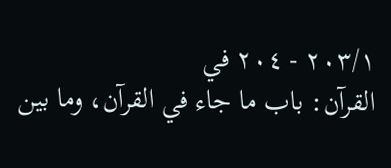٢٠٣/١ - ٢٠٤ في
القرآن: باب ما جاء في القرآن، وما بين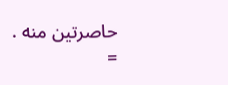حاصرتين منه .
=